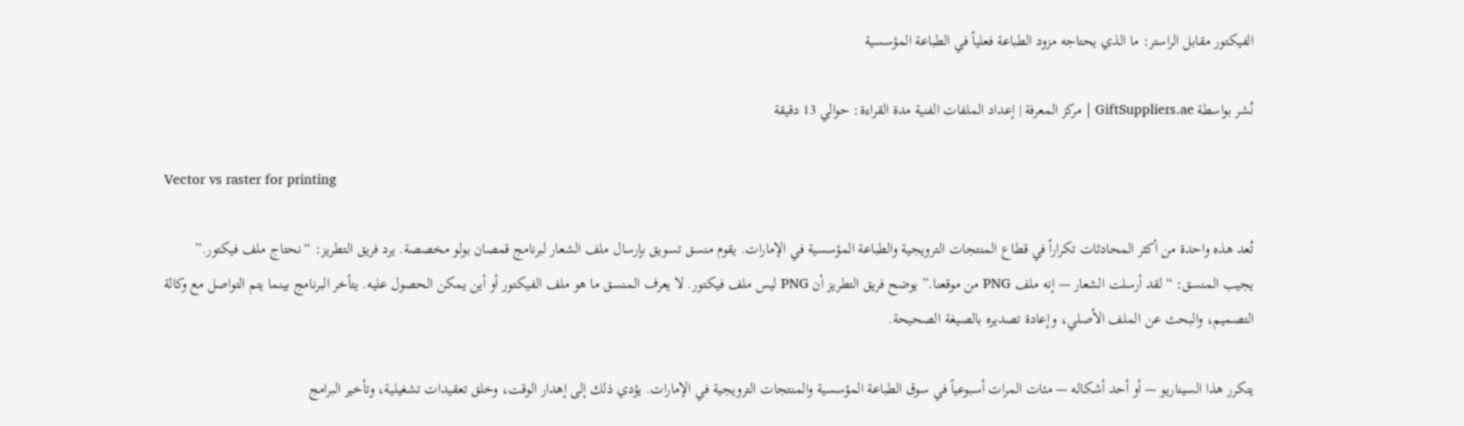الفيكتور مقابل الراستر: ما الذي يحتاجه مزود الطباعة فعلياً في الطباعة المؤسسية

نُشر بواسطة GiftSuppliers.ae | مركز المعرفة | إعداد الملفات الفنية مدة القراءة: حوالي 13 دقيقة

Vector vs raster for printing

تُعد هذه واحدة من أكثر المحادثات تكراراً في قطاع المنتجات الترويجية والطباعة المؤسسية في الإمارات. يقوم منسق تسويق بإرسال ملف الشعار لبرنامج قمصان بولو مخصصة. يرد فريق التطريز: “نحتاج ملف فيكتور.” يجيب المنسق: “لقد أرسلت الشعار — إنه ملف PNG من موقعنا.” يوضح فريق التطريز أن PNG ليس ملف فيكتور. لا يعرف المنسق ما هو ملف الفيكتور أو أين يمكن الحصول عليه. يتأخر البرنامج بينما يتم التواصل مع وكالة التصميم، والبحث عن الملف الأصلي، وإعادة تصديره بالصيغة الصحيحة.

يتكرر هذا السيناريو — أو أحد أشكاله — مئات المرات أسبوعياً في سوق الطباعة المؤسسية والمنتجات الترويجية في الإمارات. يؤدي ذلك إلى إهدار الوقت، وخلق تعقيدات تشغيلية، وتأخير البرامج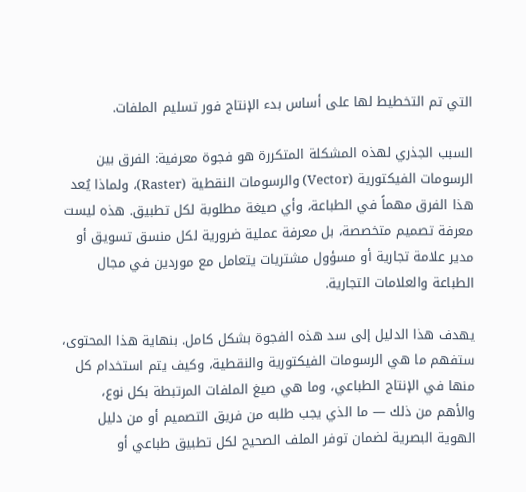التي تم التخطيط لها على أساس بدء الإنتاج فور تسليم الملفات.

السبب الجذري لهذه المشكلة المتكررة هو فجوة معرفية: الفرق بين الرسومات الفيكتورية (Vector) والرسومات النقطية (Raster)، ولماذا يُعد هذا الفرق مهماً في الطباعة، وأي صيغة مطلوبة لكل تطبيق. هذه ليست معرفة تصميم متخصصة، بل معرفة عملية ضرورية لكل منسق تسويق أو مدير علامة تجارية أو مسؤول مشتريات يتعامل مع موردين في مجال الطباعة والعلامات التجارية.

يهدف هذا الدليل إلى سد هذه الفجوة بشكل كامل. بنهاية هذا المحتوى، ستفهم ما هي الرسومات الفيكتورية والنقطية، وكيف يتم استخدام كل منها في الإنتاج الطباعي، وما هي صيغ الملفات المرتبطة بكل نوع، والأهم من ذلك — ما الذي يجب طلبه من فريق التصميم أو من دليل الهوية البصرية لضمان توفر الملف الصحيح لكل تطبيق طباعي أو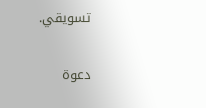تسويقي.

دعوة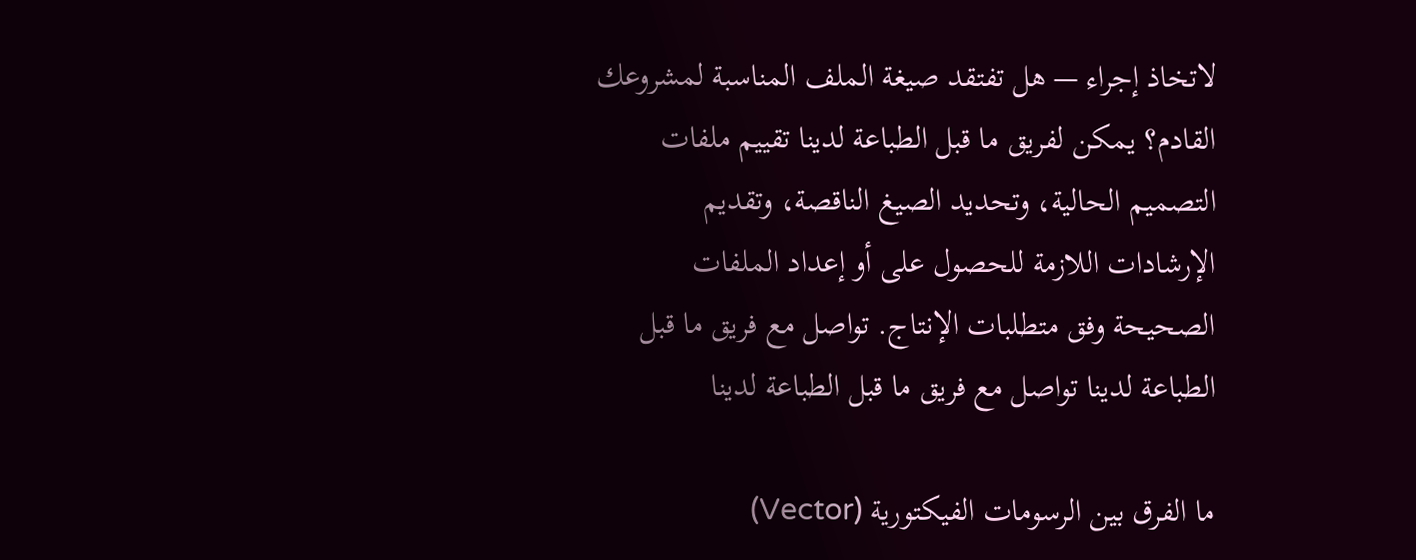لاتخاذ إجراء — هل تفتقد صيغة الملف المناسبة لمشروعك القادم؟ يمكن لفريق ما قبل الطباعة لدينا تقييم ملفات التصميم الحالية، وتحديد الصيغ الناقصة، وتقديم الإرشادات اللازمة للحصول على أو إعداد الملفات الصحيحة وفق متطلبات الإنتاج. تواصل مع فريق ما قبل الطباعة لدينا تواصل مع فريق ما قبل الطباعة لدينا

ما الفرق بين الرسومات الفيكتورية (Vector)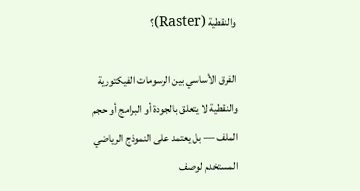والنقطية (Raster)؟

الفرق الأساسي بين الرسومات الفيكتورية والنقطية لا يتعلق بالجودة أو البرامج أو حجم الملف — بل يعتمد على النموذج الرياضي المستخدم لوصف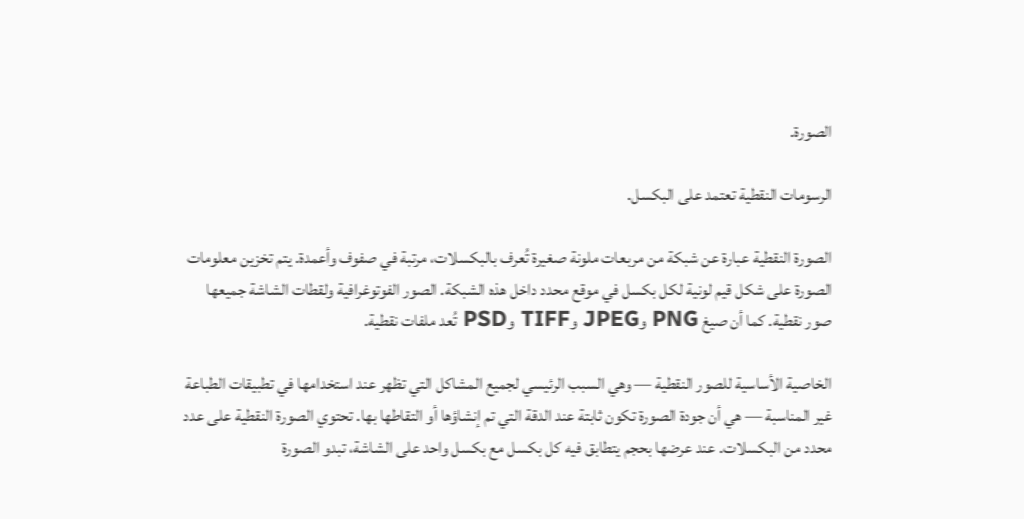الصورة.

الرسومات النقطية تعتمد على البكسل.

الصورة النقطية عبارة عن شبكة من مربعات ملونة صغيرة تُعرف بالبكسلات، مرتبة في صفوف وأعمدة. يتم تخزين معلومات الصورة على شكل قيم لونية لكل بكسل في موقع محدد داخل هذه الشبكة. الصور الفوتوغرافية ولقطات الشاشة جميعها صور نقطية. كما أن صيغ PNG وJPEG وTIFF وPSD تُعد ملفات نقطية.

الخاصية الأساسية للصور النقطية — وهي السبب الرئيسي لجميع المشاكل التي تظهر عند استخدامها في تطبيقات الطباعة غير المناسبة — هي أن جودة الصورة تكون ثابتة عند الدقة التي تم إنشاؤها أو التقاطها بها. تحتوي الصورة النقطية على عدد محدد من البكسلات. عند عرضها بحجم يتطابق فيه كل بكسل مع بكسل واحد على الشاشة، تبدو الصورة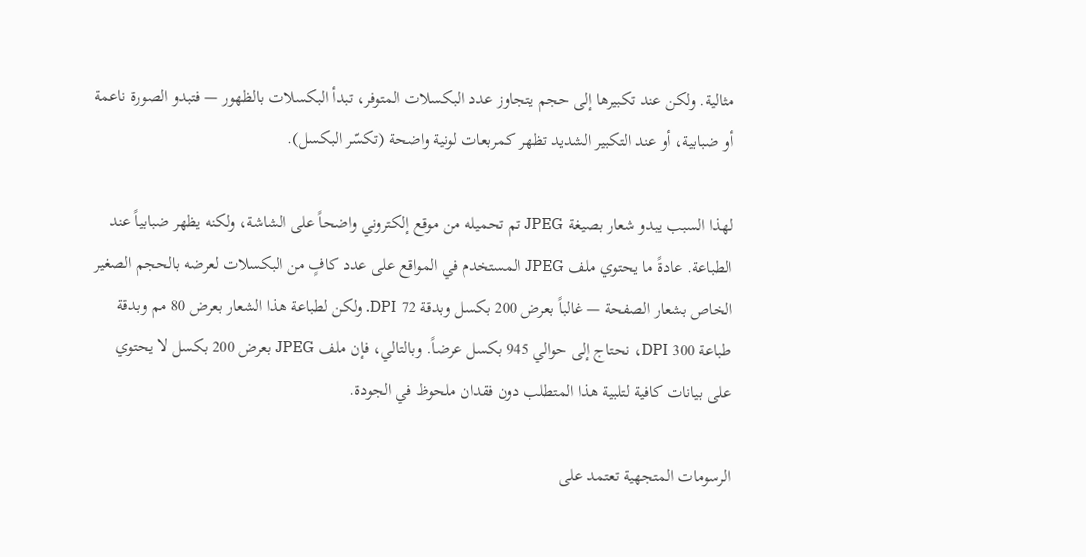مثالية. ولكن عند تكبيرها إلى حجم يتجاوز عدد البكسلات المتوفر، تبدأ البكسلات بالظهور — فتبدو الصورة ناعمة أو ضبابية، أو عند التكبير الشديد تظهر كمربعات لونية واضحة (تكسّر البكسل).

لهذا السبب يبدو شعار بصيغة JPEG تم تحميله من موقع إلكتروني واضحاً على الشاشة، ولكنه يظهر ضبابياً عند الطباعة. عادةً ما يحتوي ملف JPEG المستخدم في المواقع على عدد كافٍ من البكسلات لعرضه بالحجم الصغير الخاص بشعار الصفحة — غالباً بعرض 200 بكسل وبدقة 72 DPI. ولكن لطباعة هذا الشعار بعرض 80 مم وبدقة طباعة 300 DPI، نحتاج إلى حوالي 945 بكسل عرضاً. وبالتالي، فإن ملف JPEG بعرض 200 بكسل لا يحتوي على بيانات كافية لتلبية هذا المتطلب دون فقدان ملحوظ في الجودة.

الرسومات المتجهية تعتمد على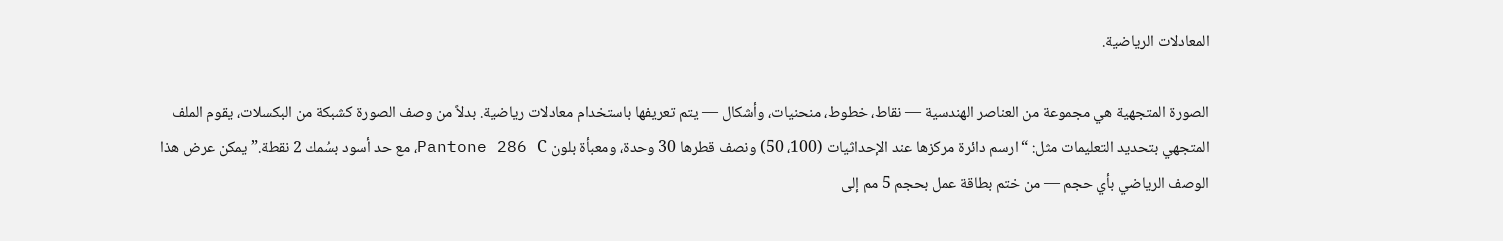المعادلات الرياضية.

الصورة المتجهية هي مجموعة من العناصر الهندسية — نقاط، خطوط، منحنيات، وأشكال — يتم تعريفها باستخدام معادلات رياضية. بدلاً من وصف الصورة كشبكة من البكسلات، يقوم الملف المتجهي بتحديد التعليمات مثل: “ارسم دائرة مركزها عند الإحداثيات (100، 50) ونصف قطرها 30 وحدة، ومعبأة بلون Pantone 286 C، مع حد أسود بسُمك 2 نقطة.” يمكن عرض هذا الوصف الرياضي بأي حجم — من ختم بطاقة عمل بحجم 5 مم إلى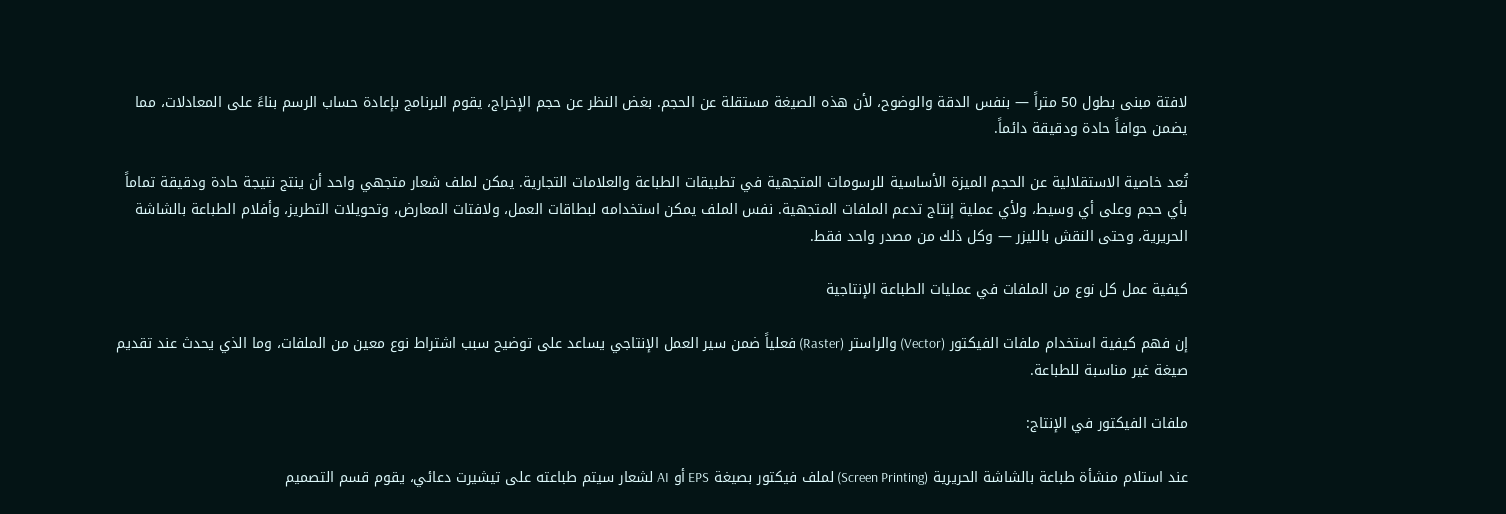لافتة مبنى بطول 50 متراً — بنفس الدقة والوضوح، لأن هذه الصيغة مستقلة عن الحجم. بغض النظر عن حجم الإخراج، يقوم البرنامج بإعادة حساب الرسم بناءً على المعادلات، مما يضمن حوافاً حادة ودقيقة دائماً.

تُعد خاصية الاستقلالية عن الحجم الميزة الأساسية للرسومات المتجهية في تطبيقات الطباعة والعلامات التجارية. يمكن لملف شعار متجهي واحد أن ينتج نتيجة حادة ودقيقة تماماً بأي حجم وعلى أي وسيط، ولأي عملية إنتاج تدعم الملفات المتجهية. نفس الملف يمكن استخدامه لبطاقات العمل، ولافتات المعارض، وتحويلات التطريز، وأفلام الطباعة بالشاشة الحريرية، وحتى النقش بالليزر — وكل ذلك من مصدر واحد فقط.

كيفية عمل كل نوع من الملفات في عمليات الطباعة الإنتاجية

إن فهم كيفية استخدام ملفات الفيكتور (Vector) والراستر (Raster) فعلياً ضمن سير العمل الإنتاجي يساعد على توضيح سبب اشتراط نوع معين من الملفات، وما الذي يحدث عند تقديم صيغة غير مناسبة للطباعة.

ملفات الفيكتور في الإنتاج:

عند استلام منشأة طباعة بالشاشة الحريرية (Screen Printing) لملف فيكتور بصيغة EPS أو AI لشعار سيتم طباعته على تيشيرت دعائي، يقوم قسم التصميم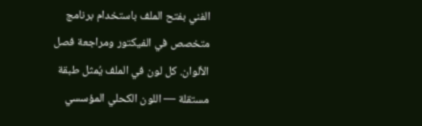الفني بفتح الملف باستخدام برنامج متخصص في الفيكتور ومراجعة فصل الألوان. كل لون في الملف يُمثل طبقة مستقلة — اللون الكحلي المؤسسي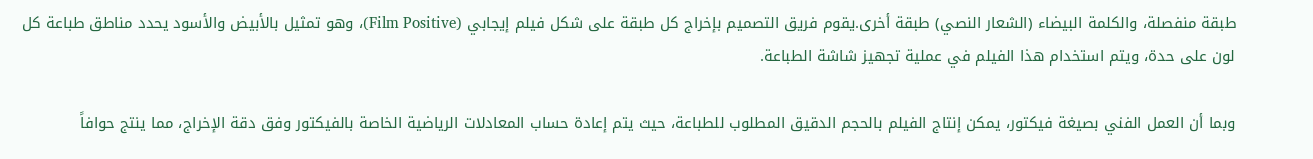طبقة منفصلة، والكلمة البيضاء (الشعار النصي) طبقة أخرى.يقوم فريق التصميم بإخراج كل طبقة على شكل فيلم إيجابي (Film Positive)، وهو تمثيل بالأبيض والأسود يحدد مناطق طباعة كل لون على حدة، ويتم استخدام هذا الفيلم في عملية تجهيز شاشة الطباعة.

وبما أن العمل الفني بصيغة فيكتور، يمكن إنتاج الفيلم بالحجم الدقيق المطلوب للطباعة، حيث يتم إعادة حساب المعادلات الرياضية الخاصة بالفيكتور وفق دقة الإخراج، مما ينتج حوافاً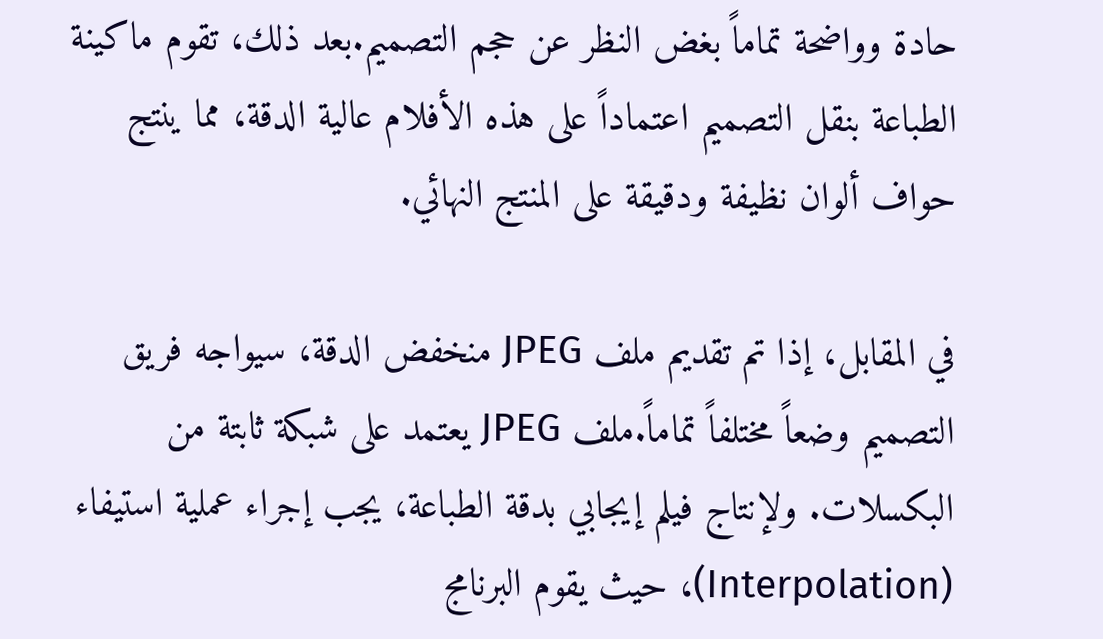حادة وواضحة تماماً بغض النظر عن حجم التصميم.بعد ذلك، تقوم ماكينة الطباعة بنقل التصميم اعتماداً على هذه الأفلام عالية الدقة، مما ينتج حواف ألوان نظيفة ودقيقة على المنتج النهائي.

في المقابل، إذا تم تقديم ملف JPEG منخفض الدقة، سيواجه فريق التصميم وضعاً مختلفاً تماماً.ملف JPEG يعتمد على شبكة ثابتة من البكسلات. ولإنتاج فيلم إيجابي بدقة الطباعة، يجب إجراء عملية استيفاء (Interpolation)، حيث يقوم البرنامج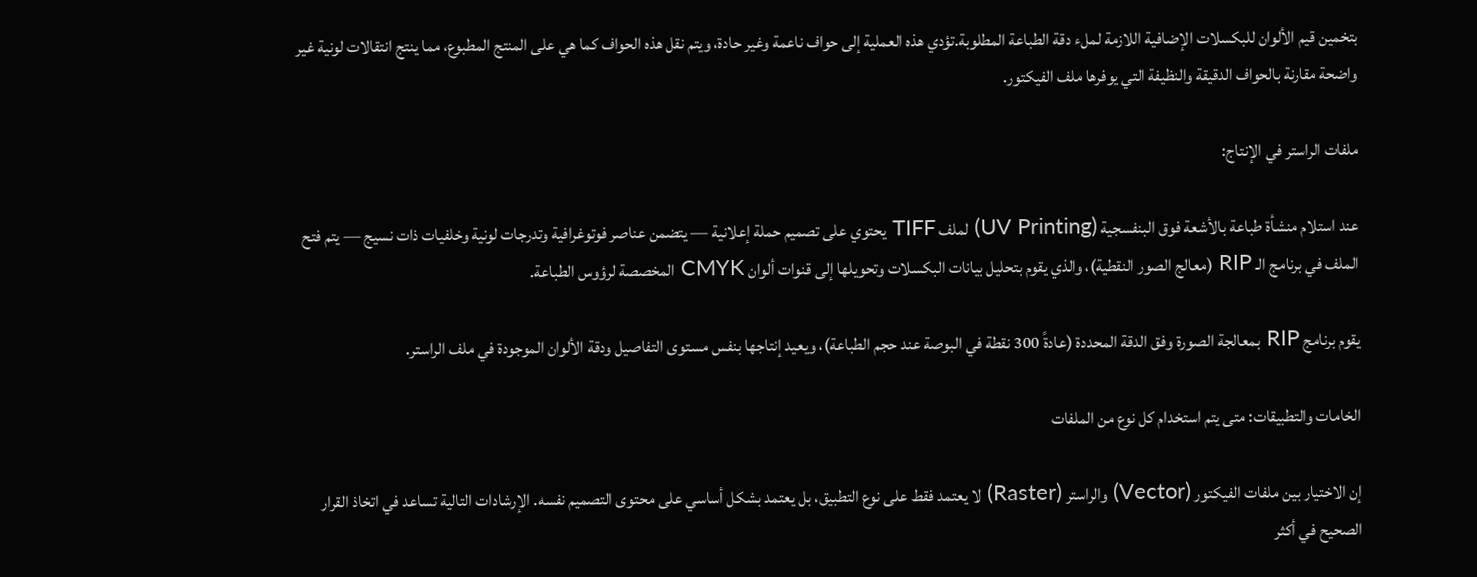بتخمين قيم الألوان للبكسلات الإضافية اللازمة لملء دقة الطباعة المطلوبة.تؤدي هذه العملية إلى حواف ناعمة وغير حادة، ويتم نقل هذه الحواف كما هي على المنتج المطبوع، مما ينتج انتقالات لونية غير واضحة مقارنة بالحواف الدقيقة والنظيفة التي يوفرها ملف الفيكتور.

ملفات الراستر في الإنتاج:

عند استلام منشأة طباعة بالأشعة فوق البنفسجية (UV Printing) لملف TIFF يحتوي على تصميم حملة إعلانية — يتضمن عناصر فوتوغرافية وتدرجات لونية وخلفيات ذات نسيج — يتم فتح الملف في برنامج الـ RIP (معالج الصور النقطية)، والذي يقوم بتحليل بيانات البكسلات وتحويلها إلى قنوات ألوان CMYK المخصصة لرؤوس الطباعة.

يقوم برنامج RIP بمعالجة الصورة وفق الدقة المحددة (عادةً 300 نقطة في البوصة عند حجم الطباعة)، ويعيد إنتاجها بنفس مستوى التفاصيل ودقة الألوان الموجودة في ملف الراستر.

الخامات والتطبيقات: متى يتم استخدام كل نوع من الملفات

إن الاختيار بين ملفات الفيكتور (Vector) والراستر (Raster) لا يعتمد فقط على نوع التطبيق، بل يعتمد بشكل أساسي على محتوى التصميم نفسه. الإرشادات التالية تساعد في اتخاذ القرار الصحيح في أكثر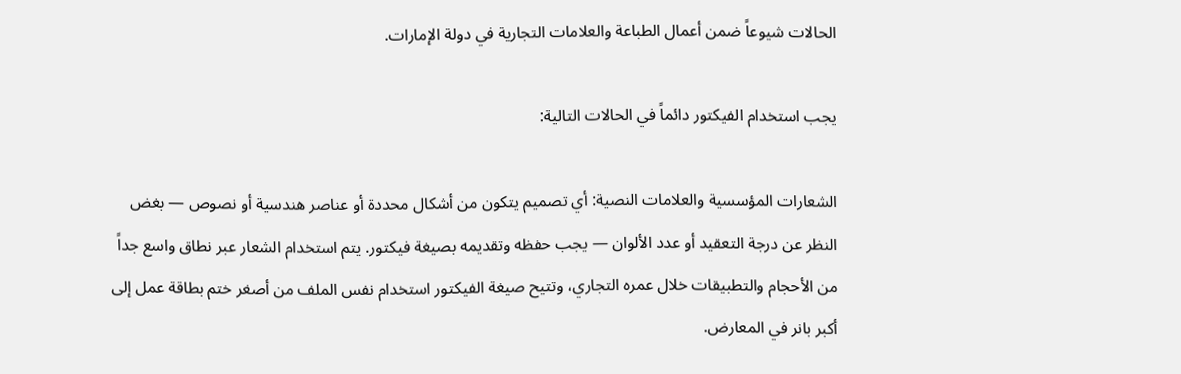الحالات شيوعاً ضمن أعمال الطباعة والعلامات التجارية في دولة الإمارات.

يجب استخدام الفيكتور دائماً في الحالات التالية:

الشعارات المؤسسية والعلامات النصية: أي تصميم يتكون من أشكال محددة أو عناصر هندسية أو نصوص — بغض النظر عن درجة التعقيد أو عدد الألوان — يجب حفظه وتقديمه بصيغة فيكتور. يتم استخدام الشعار عبر نطاق واسع جداً من الأحجام والتطبيقات خلال عمره التجاري، وتتيح صيغة الفيكتور استخدام نفس الملف من أصغر ختم بطاقة عمل إلى أكبر بانر في المعارض.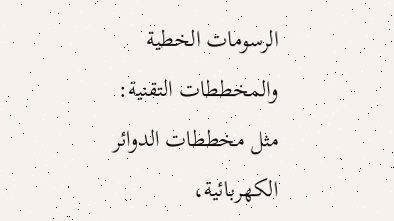الرسومات الخطية والمخططات التقنية: مثل مخططات الدوائر الكهربائية،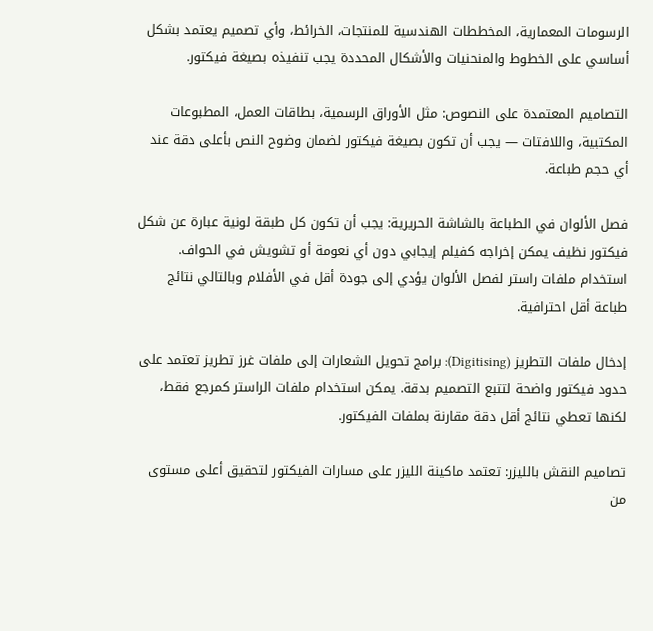الرسومات المعمارية، المخططات الهندسية للمنتجات، الخرائط، وأي تصميم يعتمد بشكل أساسي على الخطوط والمنحنيات والأشكال المحددة يجب تنفيذه بصيغة فيكتور.

التصاميم المعتمدة على النصوص: مثل الأوراق الرسمية، بطاقات العمل، المطبوعات المكتبية، واللافتات — يجب أن تكون بصيغة فيكتور لضمان وضوح النص بأعلى دقة عند أي حجم طباعة.

فصل الألوان في الطباعة بالشاشة الحريرية: يجب أن تكون كل طبقة لونية عبارة عن شكل فيكتور نظيف يمكن إخراجه كفيلم إيجابي دون أي نعومة أو تشويش في الحواف. استخدام ملفات راستر لفصل الألوان يؤدي إلى جودة أقل في الأفلام وبالتالي نتائج طباعة أقل احترافية.

إدخال ملفات التطريز (Digitising): برامج تحويل الشعارات إلى ملفات غرز تطريز تعتمد على حدود فيكتور واضحة لتتبع التصميم بدقة. يمكن استخدام ملفات الراستر كمرجع فقط، لكنها تعطي نتائج أقل دقة مقارنة بملفات الفيكتور.

تصاميم النقش بالليزر: تعتمد ماكينة الليزر على مسارات الفيكتور لتحقيق أعلى مستوى من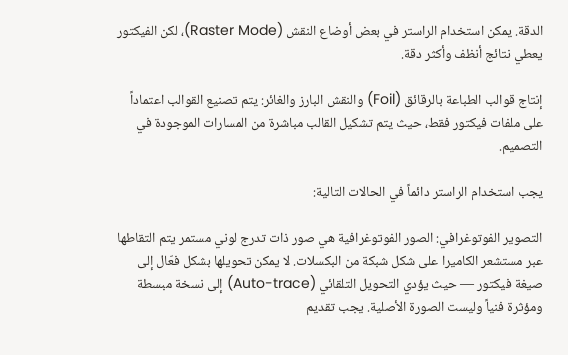الدقة. يمكن استخدام الراستر في بعض أوضاع النقش (Raster Mode)، لكن الفيكتور يعطي نتائج أنظف وأكثر دقة.

إنتاج قوالب الطباعة بالرقائق (Foil) والنقش البارز والغائر: يتم تصنيع القوالب اعتماداً على ملفات فيكتور فقط، حيث يتم تشكيل القالب مباشرة من المسارات الموجودة في التصميم.

يجب استخدام الراستر دائماً في الحالات التالية:

التصوير الفوتوغرافي: الصور الفوتوغرافية هي صور ذات تدرج لوني مستمر يتم التقاطها عبر مستشعر الكاميرا على شكل شبكة من البكسلات. لا يمكن تحويلها بشكل فعّال إلى صيغة فيكتور — حيث يؤدي التحويل التلقائي (Auto-trace) إلى نسخة مبسطة ومؤثرة فنياً وليست الصورة الأصلية. يجب تقديم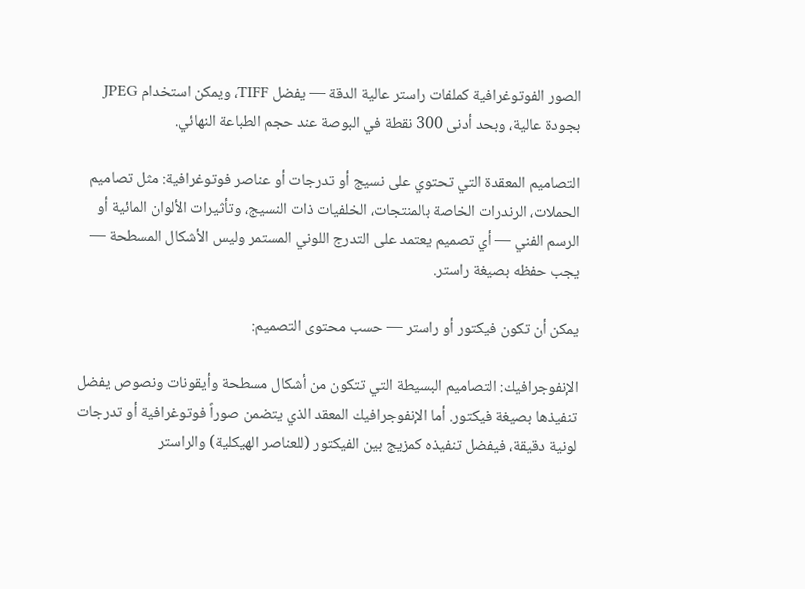الصور الفوتوغرافية كملفات راستر عالية الدقة — يفضل TIFF، ويمكن استخدام JPEG بجودة عالية، وبحد أدنى 300 نقطة في البوصة عند حجم الطباعة النهائي.

التصاميم المعقدة التي تحتوي على نسيج أو تدرجات أو عناصر فوتوغرافية: مثل تصاميم الحملات، الرندرات الخاصة بالمنتجات، الخلفيات ذات النسيج، وتأثيرات الألوان المائية أو الرسم الفني — أي تصميم يعتمد على التدرج اللوني المستمر وليس الأشكال المسطحة — يجب حفظه بصيغة راستر.

يمكن أن تكون فيكتور أو راستر — حسب محتوى التصميم:

الإنفوجرافيك: التصاميم البسيطة التي تتكون من أشكال مسطحة وأيقونات ونصوص يفضل تنفيذها بصيغة فيكتور. أما الإنفوجرافيك المعقد الذي يتضمن صوراً فوتوغرافية أو تدرجات لونية دقيقة، فيفضل تنفيذه كمزيج بين الفيكتور (للعناصر الهيكلية) والراستر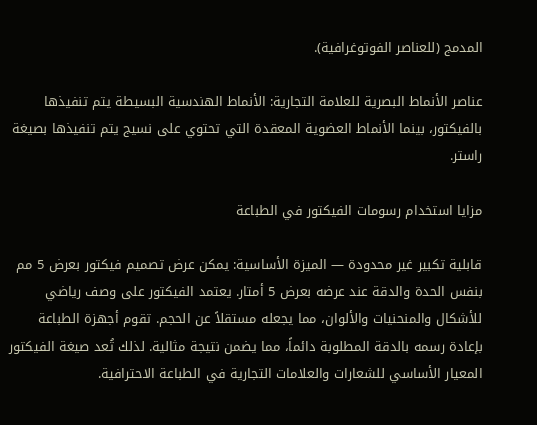المدمج (للعناصر الفوتوغرافية).

عناصر الأنماط البصرية للعلامة التجارية: الأنماط الهندسية البسيطة يتم تنفيذها بالفيكتور، بينما الأنماط العضوية المعقدة التي تحتوي على نسيج يتم تنفيذها بصيغة راستر.

مزايا استخدام رسومات الفيكتور في الطباعة

قابلية تكبير غير محدودة — الميزة الأساسية: يمكن عرض تصميم فيكتور بعرض 5 مم بنفس الحدة والدقة عند عرضه بعرض 5 أمتار. يعتمد الفيكتور على وصف رياضي للأشكال والمنحنيات والألوان، مما يجعله مستقلاً عن الحجم. تقوم أجهزة الطباعة بإعادة رسمه بالدقة المطلوبة دائماً، مما يضمن نتيجة مثالية. لذلك تُعد صيغة الفيكتور المعيار الأساسي للشعارات والعلامات التجارية في الطباعة الاحترافية.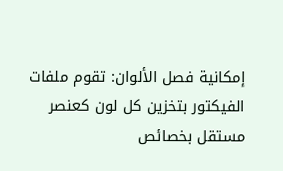إمكانية فصل الألوان: تقوم ملفات الفيكتور بتخزين كل لون كعنصر مستقل بخصائص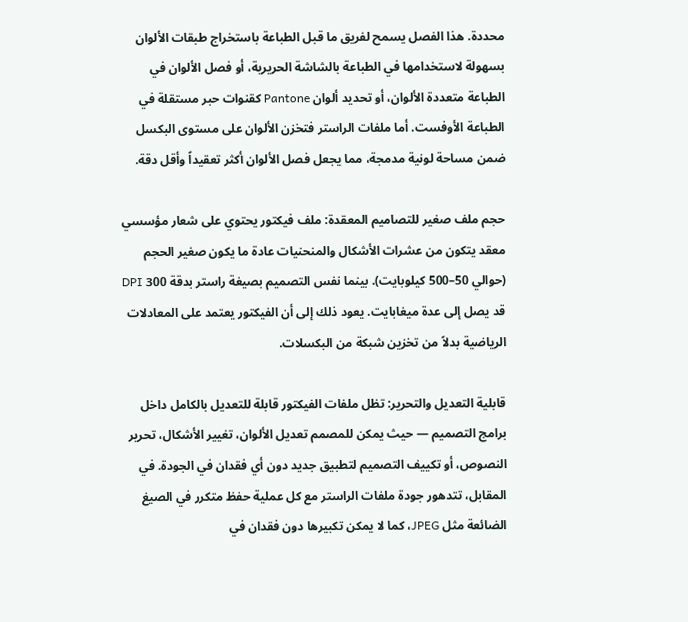محددة. هذا الفصل يسمح لفريق ما قبل الطباعة باستخراج طبقات الألوان بسهولة لاستخدامها في الطباعة بالشاشة الحريرية، أو فصل الألوان في الطباعة متعددة الألوان، أو تحديد ألوان Pantone كقنوات حبر مستقلة في الطباعة الأوفست. أما ملفات الراستر فتخزن الألوان على مستوى البكسل ضمن مساحة لونية مدمجة، مما يجعل فصل الألوان أكثر تعقيداً وأقل دقة.

حجم ملف صغير للتصاميم المعقدة: ملف فيكتور يحتوي على شعار مؤسسي معقد يتكون من عشرات الأشكال والمنحنيات عادة ما يكون صغير الحجم (حوالي 50–500 كيلوبايت). بينما نفس التصميم بصيغة راستر بدقة 300 DPI قد يصل إلى عدة ميغابايت. يعود ذلك إلى أن الفيكتور يعتمد على المعادلات الرياضية بدلاً من تخزين شبكة من البكسلات.

قابلية التعديل والتحرير: تظل ملفات الفيكتور قابلة للتعديل بالكامل داخل برامج التصميم — حيث يمكن للمصمم تعديل الألوان، تغيير الأشكال، تحرير النصوص، أو تكييف التصميم لتطبيق جديد دون أي فقدان في الجودة. في المقابل، تتدهور جودة ملفات الراستر مع كل عملية حفظ متكرر في الصيغ الضائعة مثل JPEG، كما لا يمكن تكبيرها دون فقدان في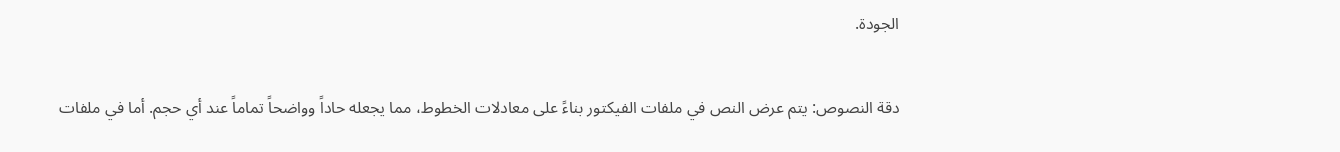الجودة.

دقة النصوص: يتم عرض النص في ملفات الفيكتور بناءً على معادلات الخطوط، مما يجعله حاداً وواضحاً تماماً عند أي حجم. أما في ملفات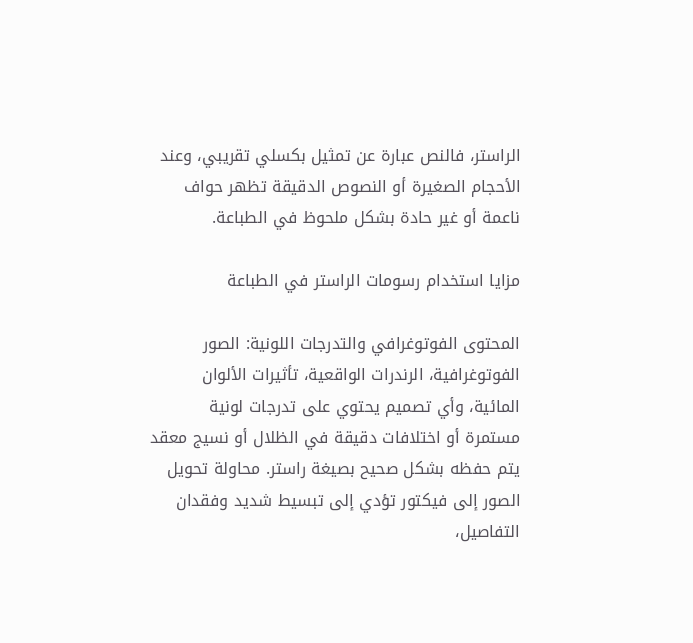الراستر، فالنص عبارة عن تمثيل بكسلي تقريبي، وعند الأحجام الصغيرة أو النصوص الدقيقة تظهر حواف ناعمة أو غير حادة بشكل ملحوظ في الطباعة.

مزايا استخدام رسومات الراستر في الطباعة

المحتوى الفوتوغرافي والتدرجات اللونية: الصور الفوتوغرافية، الرندرات الواقعية، تأثيرات الألوان المائية، وأي تصميم يحتوي على تدرجات لونية مستمرة أو اختلافات دقيقة في الظلال أو نسيج معقد يتم حفظه بشكل صحيح بصيغة راستر. محاولة تحويل الصور إلى فيكتور تؤدي إلى تبسيط شديد وفقدان التفاصيل،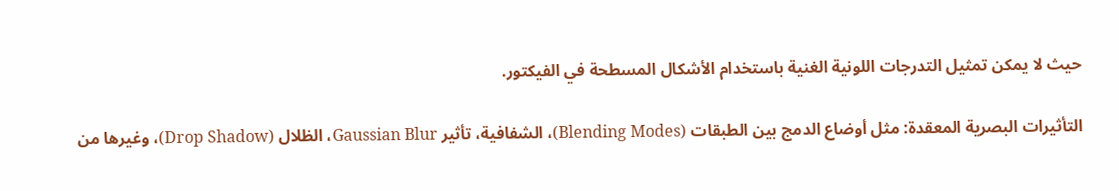حيث لا يمكن تمثيل التدرجات اللونية الغنية باستخدام الأشكال المسطحة في الفيكتور.

التأثيرات البصرية المعقدة: مثل أوضاع الدمج بين الطبقات (Blending Modes)، الشفافية، تأثير Gaussian Blur، الظلال (Drop Shadow)، وغيرها من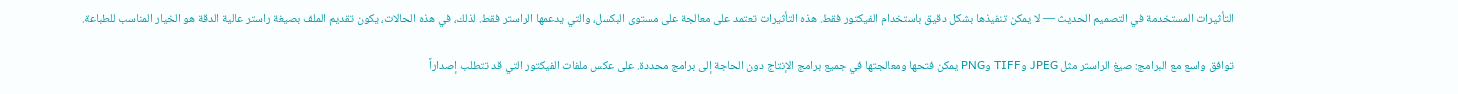التأثيرات المستخدمة في التصميم الحديث — لا يمكن تنفيذها بشكل دقيق باستخدام الفيكتور فقط. هذه التأثيرات تعتمد على معالجة على مستوى البكسل، والتي يدعمها الراستر فقط. لذلك، في هذه الحالات، يكون تقديم الملف بصيغة راستر عالية الدقة هو الخيار المناسب للطباعة.

توافق واسع مع البرامج: صيغ الراستر مثل JPEG وTIFF وPNG يمكن فتحها ومعالجتها في جميع برامج الإنتاج دون الحاجة إلى برامج محددة. على عكس ملفات الفيكتور التي قد تتطلب إصداراً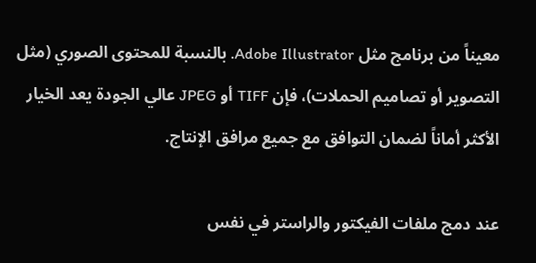معيناً من برنامج مثل Adobe Illustrator. بالنسبة للمحتوى الصوري (مثل التصوير أو تصاميم الحملات)، فإن TIFF أو JPEG عالي الجودة يعد الخيار الأكثر أماناً لضمان التوافق مع جميع مرافق الإنتاج.

عند دمج ملفات الفيكتور والراستر في نفس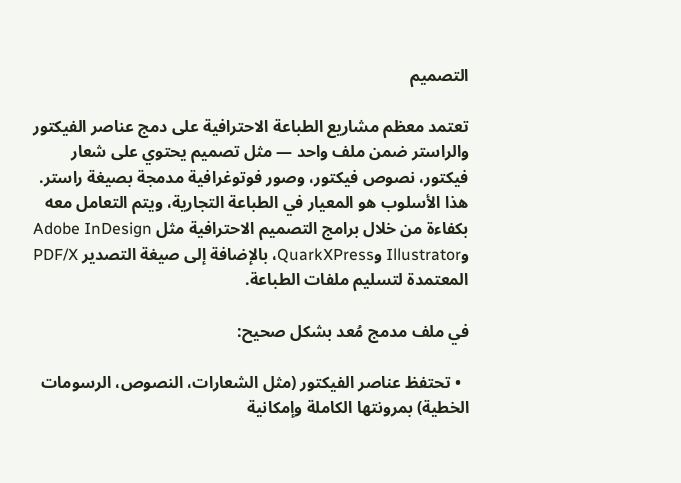التصميم

تعتمد معظم مشاريع الطباعة الاحترافية على دمج عناصر الفيكتور والراستر ضمن ملف واحد — مثل تصميم يحتوي على شعار فيكتور، نصوص فيكتور، وصور فوتوغرافية مدمجة بصيغة راستر. هذا الأسلوب هو المعيار في الطباعة التجارية، ويتم التعامل معه بكفاءة من خلال برامج التصميم الاحترافية مثل Adobe InDesign وIllustrator وQuarkXPress، بالإضافة إلى صيغة التصدير PDF/X المعتمدة لتسليم ملفات الطباعة.

في ملف مدمج مُعد بشكل صحيح:

  • تحتفظ عناصر الفيكتور (مثل الشعارات، النصوص، الرسومات الخطية) بمرونتها الكاملة وإمكانية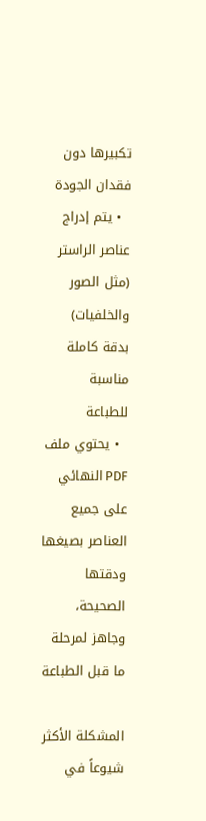تكبيرها دون فقدان الجودة
  • يتم إدراج عناصر الراستر (مثل الصور والخلفيات) بدقة كاملة مناسبة للطباعة
  • يحتوي ملف PDF النهائي على جميع العناصر بصيغها ودقتها الصحيحة، وجاهز لمرحلة ما قبل الطباعة

المشكلة الأكثر شيوعاً في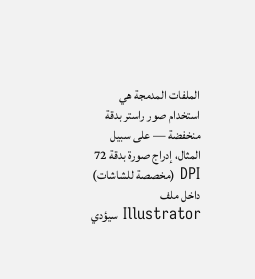الملفات المدمجة هي استخدام صور راستر بدقة منخفضة — على سبيل المثال، إدراج صورة بدقة 72 DPI (مخصصة للشاشات) داخل ملف Illustrator سيؤدي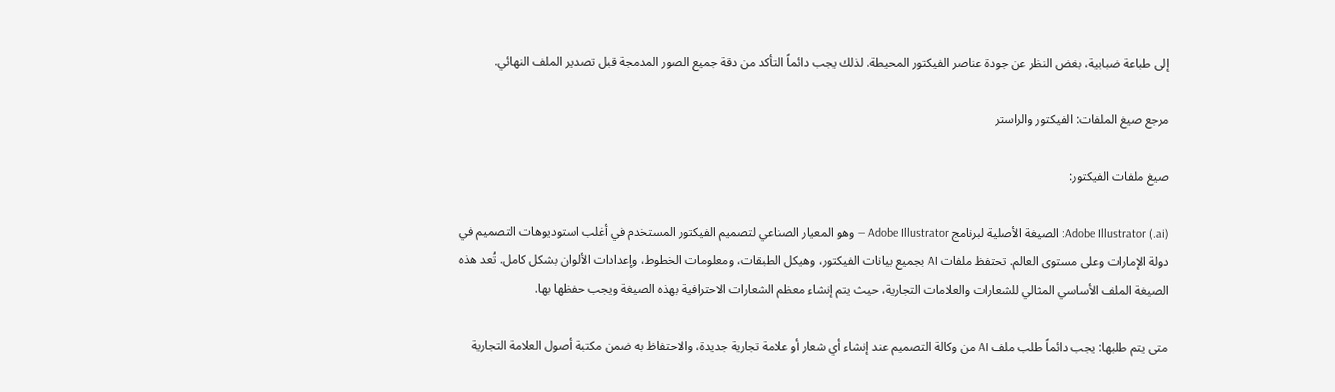إلى طباعة ضبابية، بغض النظر عن جودة عناصر الفيكتور المحيطة. لذلك يجب دائماً التأكد من دقة جميع الصور المدمجة قبل تصدير الملف النهائي.

مرجع صيغ الملفات: الفيكتور والراستر

صيغ ملفات الفيكتور:

Adobe Illustrator (.ai): الصيغة الأصلية لبرنامج Adobe Illustrator — وهو المعيار الصناعي لتصميم الفيكتور المستخدم في أغلب استوديوهات التصميم في دولة الإمارات وعلى مستوى العالم. تحتفظ ملفات AI بجميع بيانات الفيكتور، وهيكل الطبقات، ومعلومات الخطوط، وإعدادات الألوان بشكل كامل. تُعد هذه الصيغة الملف الأساسي المثالي للشعارات والعلامات التجارية، حيث يتم إنشاء معظم الشعارات الاحترافية بهذه الصيغة ويجب حفظها بها.

متى يتم طلبها: يجب دائماً طلب ملف AI من وكالة التصميم عند إنشاء أي شعار أو علامة تجارية جديدة، والاحتفاظ به ضمن مكتبة أصول العلامة التجارية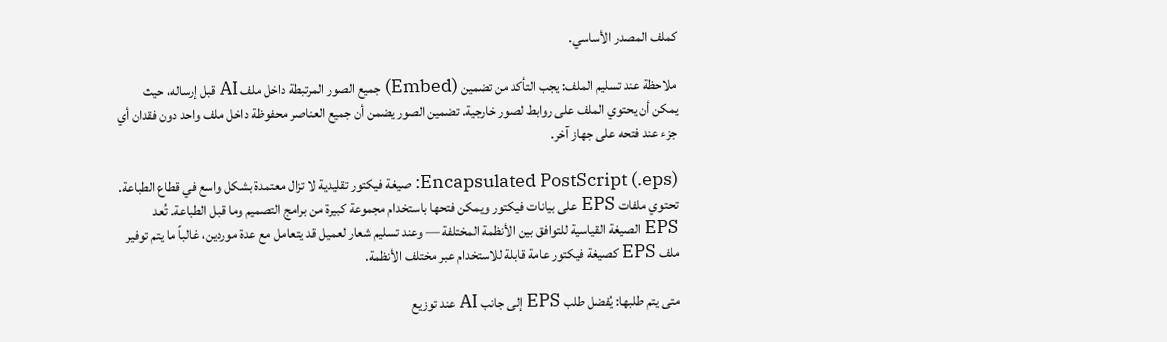كملف المصدر الأساسي.

ملاحظة عند تسليم الملف: يجب التأكد من تضمين (Embed) جميع الصور المرتبطة داخل ملف AI قبل إرساله، حيث يمكن أن يحتوي الملف على روابط لصور خارجية. تضمين الصور يضمن أن جميع العناصر محفوظة داخل ملف واحد دون فقدان أي جزء عند فتحه على جهاز آخر.

Encapsulated PostScript (.eps): صيغة فيكتور تقليدية لا تزال معتمدة بشكل واسع في قطاع الطباعة. تحتوي ملفات EPS على بيانات فيكتور ويمكن فتحها باستخدام مجموعة كبيرة من برامج التصميم وما قبل الطباعة. تُعد EPS الصيغة القياسية للتوافق بين الأنظمة المختلفة — وعند تسليم شعار لعميل قد يتعامل مع عدة موردين، غالباً ما يتم توفير ملف EPS كصيغة فيكتور عامة قابلة للاستخدام عبر مختلف الأنظمة.

متى يتم طلبها: يُفضل طلب EPS إلى جانب AI عند توزيع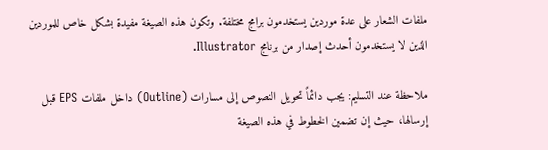ملفات الشعار على عدة موردين يستخدمون برامج مختلفة. وتكون هذه الصيغة مفيدة بشكل خاص للموردين الذين لا يستخدمون أحدث إصدار من برنامج Illustrator.

ملاحظة عند التسليم: يجب دائماً تحويل النصوص إلى مسارات (Outline) داخل ملفات EPS قبل إرسالها، حيث إن تضمين الخطوط في هذه الصيغة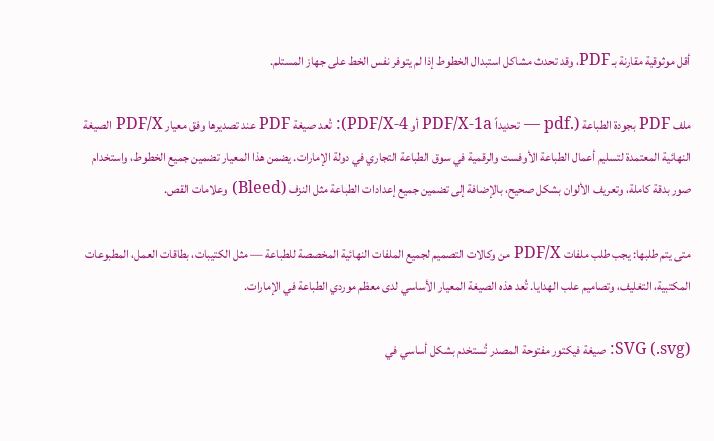أقل موثوقية مقارنة بـ PDF، وقد تحدث مشاكل استبدال الخطوط إذا لم يتوفر نفس الخط على جهاز المستلم.

ملف PDF بجودة الطباعة (.pdf — تحديداً PDF/X-1a أو PDF/X-4): تُعد صيغة PDF عند تصديرها وفق معيار PDF/X الصيغة النهائية المعتمدة لتسليم أعمال الطباعة الأوفست والرقمية في سوق الطباعة التجاري في دولة الإمارات. يضمن هذا المعيار تضمين جميع الخطوط، واستخدام صور بدقة كاملة، وتعريف الألوان بشكل صحيح، بالإضافة إلى تضمين جميع إعدادات الطباعة مثل النزف (Bleed) وعلامات القص.

متى يتم طلبها: يجب طلب ملفات PDF/X من وكالات التصميم لجميع الملفات النهائية المخصصة للطباعة — مثل الكتيبات، بطاقات العمل، المطبوعات المكتبية، التغليف، وتصاميم علب الهدايا. تُعد هذه الصيغة المعيار الأساسي لدى معظم موردي الطباعة في الإمارات.

SVG (.svg): صيغة فيكتور مفتوحة المصدر تُستخدم بشكل أساسي في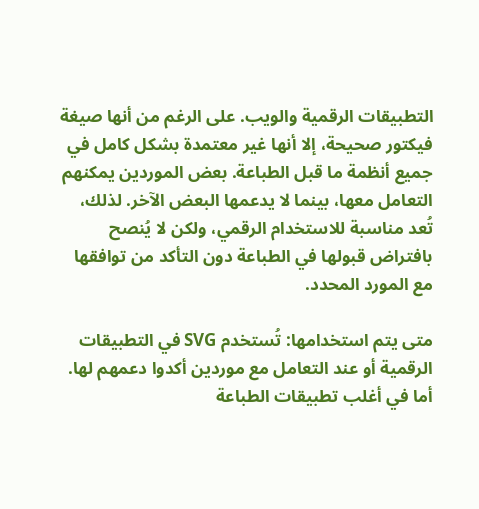التطبيقات الرقمية والويب. على الرغم من أنها صيغة فيكتور صحيحة، إلا أنها غير معتمدة بشكل كامل في جميع أنظمة ما قبل الطباعة. بعض الموردين يمكنهم التعامل معها، بينما لا يدعمها البعض الآخر. لذلك، تُعد مناسبة للاستخدام الرقمي، ولكن لا يُنصح بافتراض قبولها في الطباعة دون التأكد من توافقها مع المورد المحدد.

متى يتم استخدامها: تُستخدم SVG في التطبيقات الرقمية أو عند التعامل مع موردين أكدوا دعمهم لها. أما في أغلب تطبيقات الطباعة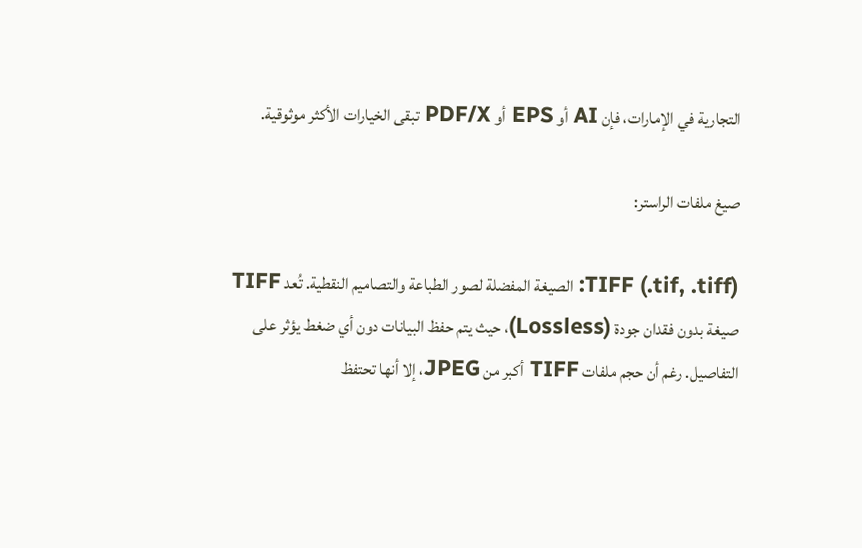التجارية في الإمارات، فإن AI أو EPS أو PDF/X تبقى الخيارات الأكثر موثوقية.

صيغ ملفات الراستر:

TIFF (.tif, .tiff): الصيغة المفضلة لصور الطباعة والتصاميم النقطية. تُعد TIFF صيغة بدون فقدان جودة (Lossless)، حيث يتم حفظ البيانات دون أي ضغط يؤثر على التفاصيل. رغم أن حجم ملفات TIFF أكبر من JPEG، إلا أنها تحتفظ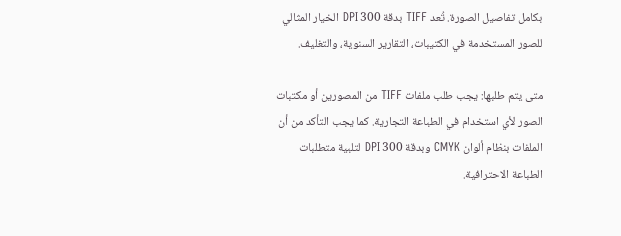بكامل تفاصيل الصورة. تُعد TIFF بدقة 300 DPI الخيار المثالي للصور المستخدمة في الكتيبات، التقارير السنوية، والتغليف.

متى يتم طلبها: يجب طلب ملفات TIFF من المصورين أو مكتبات الصور لأي استخدام في الطباعة التجارية. كما يجب التأكد من أن الملفات بنظام ألوان CMYK وبدقة 300 DPI لتلبية متطلبات الطباعة الاحترافية.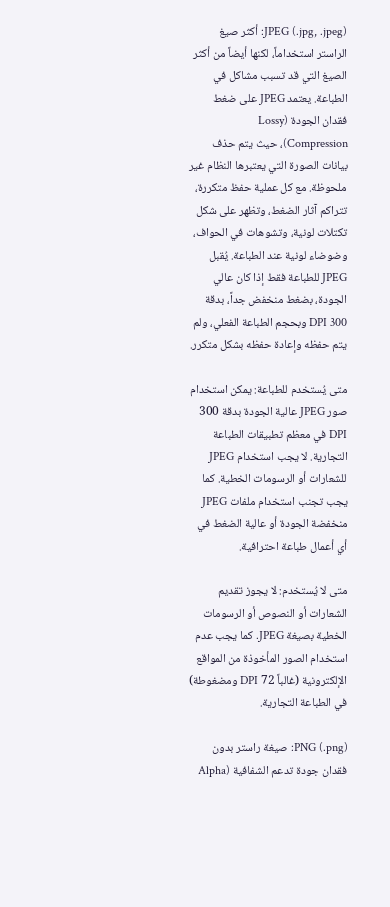JPEG (.jpg, .jpeg): أكثر صيغ الراستر استخداماً، لكنها أيضاً من أكثر الصيغ التي قد تسبب مشاكل في الطباعة. يعتمد JPEG على ضغط فقدان الجودة (Lossy Compression)، حيث يتم حذف بيانات الصورة التي يعتبرها النظام غير ملحوظة. مع كل عملية حفظ متكررة، تتراكم آثار الضغط، وتظهر على شكل تكتلات لونية، وتشوهات في الحواف، وضوضاء لونية عند الطباعة. يُقبل JPEG للطباعة فقط إذا كان عالي الجودة، بضغط منخفض جداً، بدقة 300 DPI وبحجم الطباعة الفعلي، ولم يتم حفظه وإعادة حفظه بشكل متكرر.

متى يُستخدم للطباعة: يمكن استخدام صور JPEG عالية الجودة بدقة 300 DPI في معظم تطبيقات الطباعة التجارية. لا يجب استخدام JPEG للشعارات أو الرسومات الخطية. كما يجب تجنب استخدام ملفات JPEG منخفضة الجودة أو عالية الضغط في أي أعمال طباعة احترافية.

متى لا يُستخدم: لا يجوز تقديم الشعارات أو النصوص أو الرسومات الخطية بصيغة JPEG. كما يجب عدم استخدام الصور المأخوذة من المواقع الإلكترونية (غالباً 72 DPI ومضغوطة) في الطباعة التجارية.

PNG (.png): صيغة راستر بدون فقدان جودة تدعم الشفافية (Alpha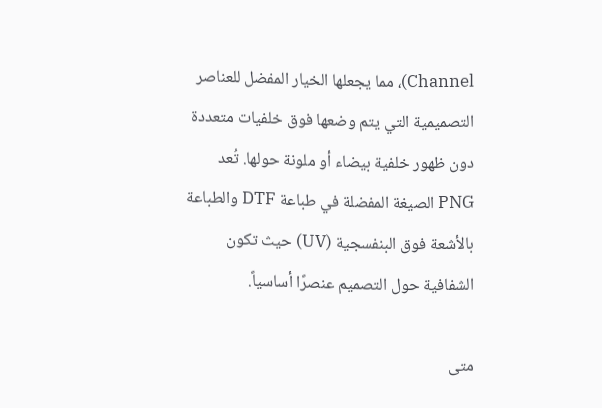Channel)، مما يجعلها الخيار المفضل للعناصر التصميمية التي يتم وضعها فوق خلفيات متعددة دون ظهور خلفية بيضاء أو ملونة حولها. تُعد PNG الصيغة المفضلة في طباعة DTF والطباعة بالأشعة فوق البنفسجية (UV) حيث تكون الشفافية حول التصميم عنصرًا أساسياً.

متى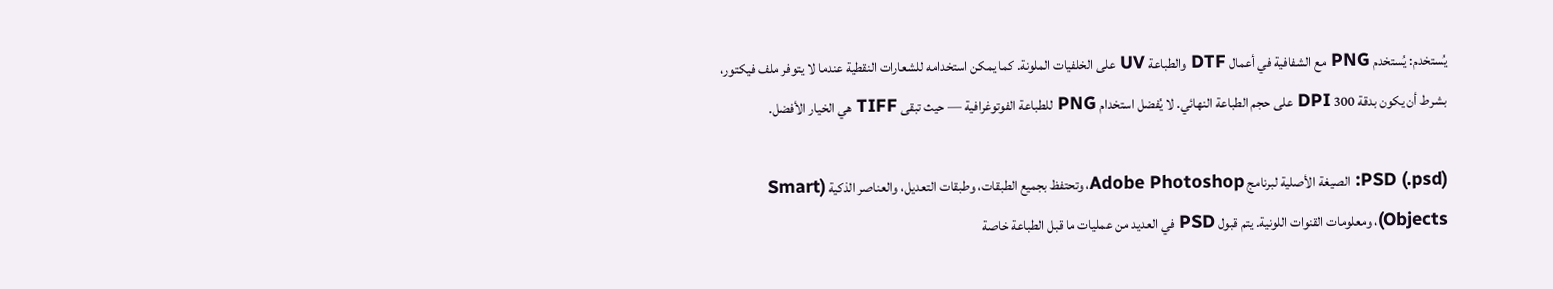يُستخدم: يُستخدم PNG مع الشفافية في أعمال DTF والطباعة UV على الخلفيات الملونة. كما يمكن استخدامه للشعارات النقطية عندما لا يتوفر ملف فيكتور، بشرط أن يكون بدقة 300 DPI على حجم الطباعة النهائي. لا يُفضل استخدام PNG للطباعة الفوتوغرافية — حيث تبقى TIFF هي الخيار الأفضل.

PSD (.psd): الصيغة الأصلية لبرنامج Adobe Photoshop، وتحتفظ بجميع الطبقات، وطبقات التعديل، والعناصر الذكية (Smart Objects)، ومعلومات القنوات اللونية. يتم قبول PSD في العديد من عمليات ما قبل الطباعة خاصة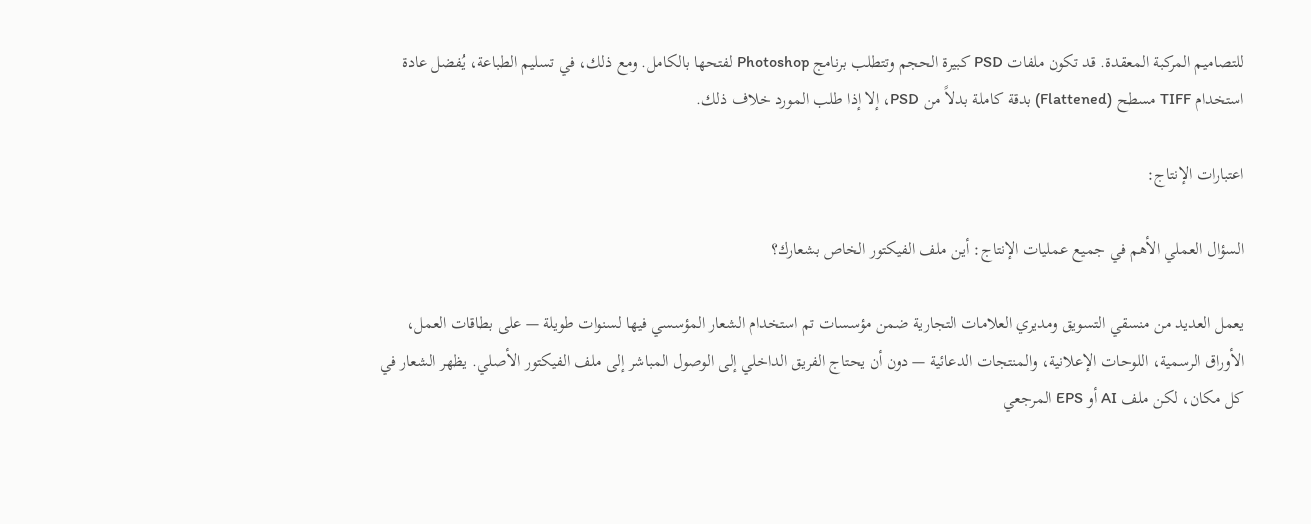للتصاميم المركبة المعقدة. قد تكون ملفات PSD كبيرة الحجم وتتطلب برنامج Photoshop لفتحها بالكامل. ومع ذلك، في تسليم الطباعة، يُفضل عادة استخدام TIFF مسطح (Flattened) بدقة كاملة بدلاً من PSD، إلا إذا طلب المورد خلاف ذلك.

اعتبارات الإنتاج:

السؤال العملي الأهم في جميع عمليات الإنتاج: أين ملف الفيكتور الخاص بشعارك؟

يعمل العديد من منسقي التسويق ومديري العلامات التجارية ضمن مؤسسات تم استخدام الشعار المؤسسي فيها لسنوات طويلة — على بطاقات العمل، الأوراق الرسمية، اللوحات الإعلانية، والمنتجات الدعائية — دون أن يحتاج الفريق الداخلي إلى الوصول المباشر إلى ملف الفيكتور الأصلي. يظهر الشعار في كل مكان، لكن ملف AI أو EPS المرجعي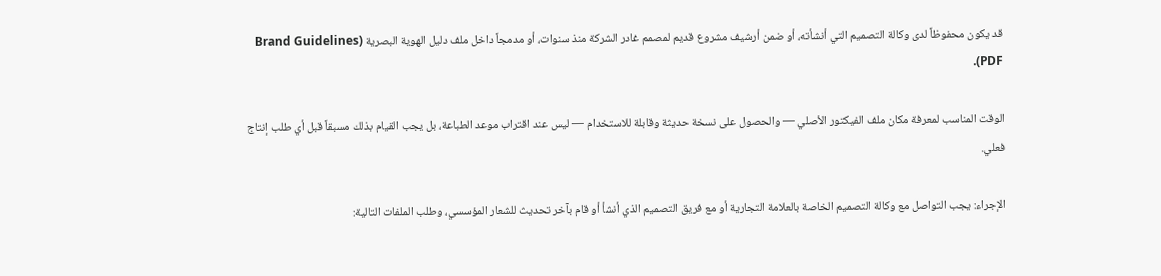قد يكون محفوظاً لدى وكالة التصميم التي أنشأته، أو ضمن أرشيف مشروع قديم لمصمم غادر الشركة منذ سنوات، أو مدمجاً داخل ملف دليل الهوية البصرية (Brand Guidelines PDF).

الوقت المناسب لمعرفة مكان ملف الفيكتور الأصلي — والحصول على نسخة حديثة وقابلة للاستخدام — ليس عند اقتراب موعد الطباعة، بل يجب القيام بذلك مسبقاً قبل أي طلب إنتاج فعلي.

الإجراء: يجب التواصل مع وكالة التصميم الخاصة بالعلامة التجارية أو مع فريق التصميم الذي أنشأ أو قام بآخر تحديث للشعار المؤسسي، وطلب الملفات التالية: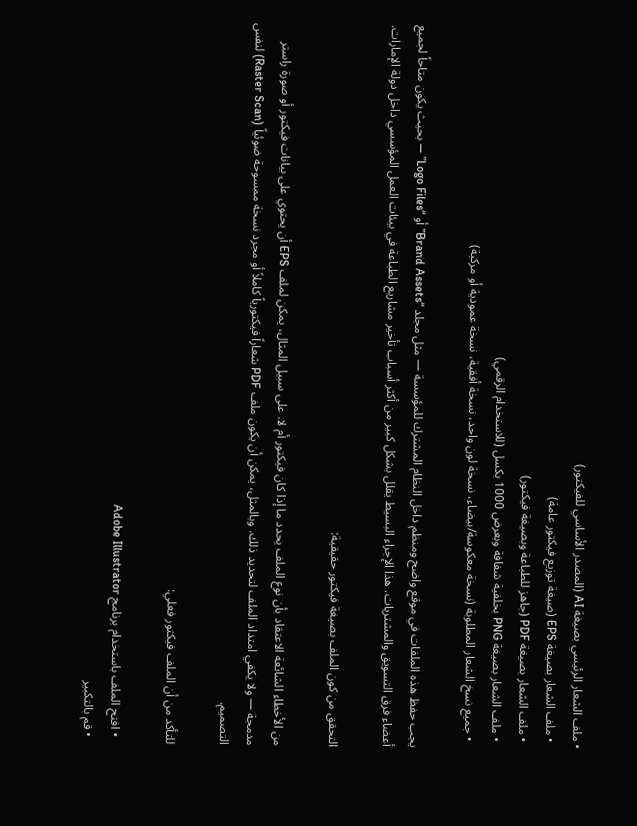• ملف الشعار الرئيسي بصيغة AI (المصدر الأساسي للفيكتور)
  • ملف الشعار بصيغة EPS (صيغة توزيع فيكتور عامة)
  • ملف الشعار بصيغة PDF (جاهز للطباعة وبصيغة فيكتور)
  • ملف الشعار بصيغة PNG بخلفية شفافة وبعرض 1000 بكسل (للاستخدام الرقمي)
  • جميع نسخ الشعار المطلوبة (نسخة معكوسة/بيضاء، نسخة لون واحد، نسخة أفقية، نسخة عمودية أو مركبة)

يجب حفظ هذه الملفات في موقع واضح ومنظم داخل النظام المشترك للمؤسسة — مثل مجلد “Brand Assets” أو “Logo Files” — بحيث يكون متاحاً لجميع أعضاء فرق التسويق والمشتريات. هذا الإجراء البسيط يقلل بشكل كبير من أكثر أسباب تأخير مشاريع الطباعة في بيئات العمل المؤسسي داخل دولة الإمارات.

التحقق من كون الملف بصيغة فيكتور حقيقية:

من الأخطاء الشائعة الاعتقاد بأن نوع الملف يحدد ما إذا كان فيكتور أم لا. على سبيل المثال، يمكن لملف EPS أن يحتوي على بيانات فيكتور أو صورة راستر مدمجة — ولا يكفي امتداد الملف لتحديد ذلك. وبالمثل، يمكن أن يكون ملف PDF شعاراً فيكتورياً كاملاً أو مجرد نسخة ممسوحة ضوئياً (Raster Scan) لنفس التصميم.

للتأكد من أن الملف فيكتور فعلي:

  • افتح الملف باستخدام برنامج Adobe Illustrator
  • قم بالتكبير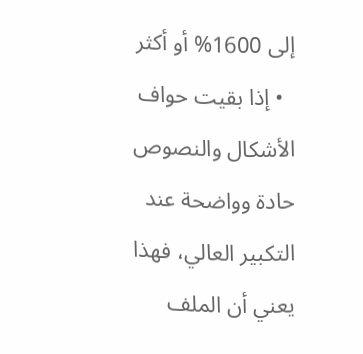إلى 1600% أو أكثر
  • إذا بقيت حواف الأشكال والنصوص حادة وواضحة عند التكبير العالي، فهذا يعني أن الملف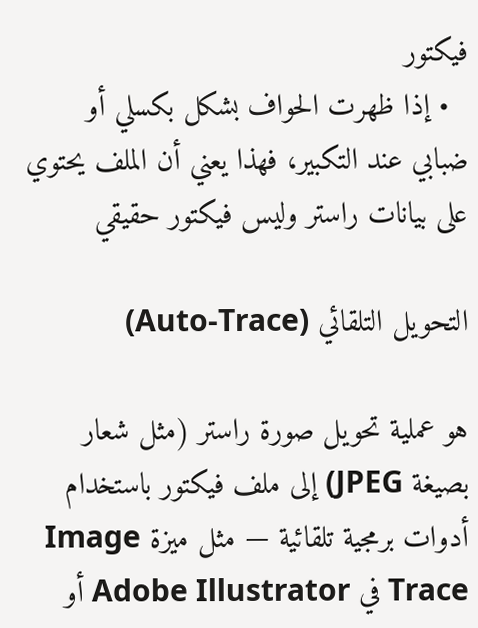فيكتور
  • إذا ظهرت الحواف بشكل بكسلي أو ضبابي عند التكبير، فهذا يعني أن الملف يحتوي على بيانات راستر وليس فيكتور حقيقي

التحويل التلقائي (Auto-Trace)

هو عملية تحويل صورة راستر (مثل شعار بصيغة JPEG) إلى ملف فيكتور باستخدام أدوات برمجية تلقائية — مثل ميزة Image Trace في Adobe Illustrator أو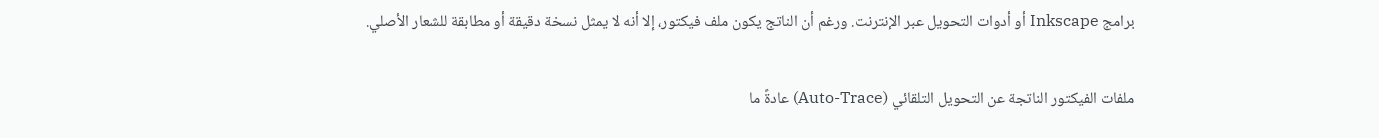برامج Inkscape أو أدوات التحويل عبر الإنترنت. ورغم أن الناتج يكون ملف فيكتور، إلا أنه لا يمثل نسخة دقيقة أو مطابقة للشعار الأصلي.

ملفات الفيكتور الناتجة عن التحويل التلقائي (Auto-Trace) عادةً ما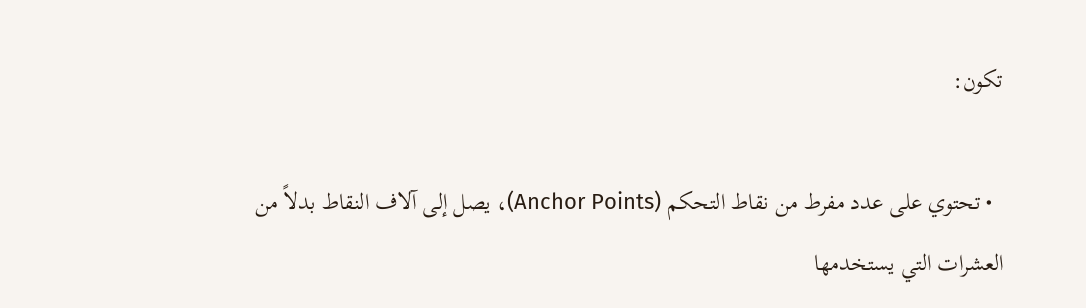تكون:

  • تحتوي على عدد مفرط من نقاط التحكم (Anchor Points)، يصل إلى آلاف النقاط بدلاً من العشرات التي يستخدمها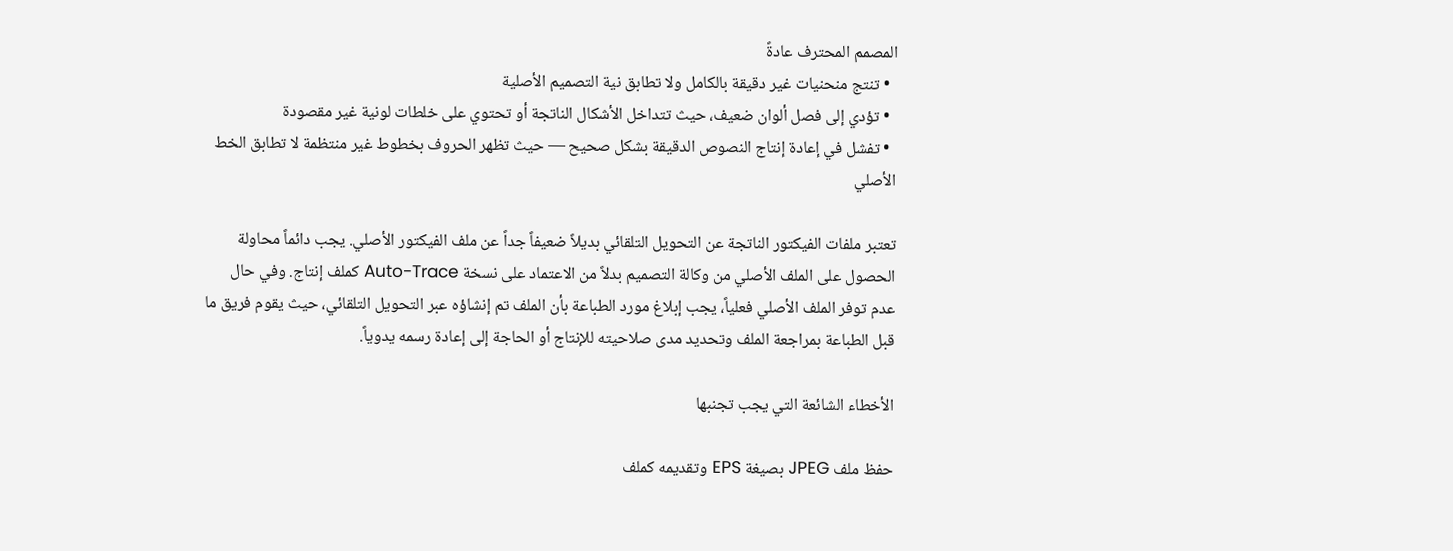المصمم المحترف عادةً
  • تنتج منحنيات غير دقيقة بالكامل ولا تطابق نية التصميم الأصلية
  • تؤدي إلى فصل ألوان ضعيف، حيث تتداخل الأشكال الناتجة أو تحتوي على خلطات لونية غير مقصودة
  • تفشل في إعادة إنتاج النصوص الدقيقة بشكل صحيح — حيث تظهر الحروف بخطوط غير منتظمة لا تطابق الخط الأصلي

تعتبر ملفات الفيكتور الناتجة عن التحويل التلقائي بديلاً ضعيفاً جداً عن ملف الفيكتور الأصلي. يجب دائماً محاولة الحصول على الملف الأصلي من وكالة التصميم بدلاً من الاعتماد على نسخة Auto-Trace كملف إنتاج. وفي حال عدم توفر الملف الأصلي فعلياً، يجب إبلاغ مورد الطباعة بأن الملف تم إنشاؤه عبر التحويل التلقائي، حيث يقوم فريق ما قبل الطباعة بمراجعة الملف وتحديد مدى صلاحيته للإنتاج أو الحاجة إلى إعادة رسمه يدوياً.

الأخطاء الشائعة التي يجب تجنبها

حفظ ملف JPEG بصيغة EPS وتقديمه كملف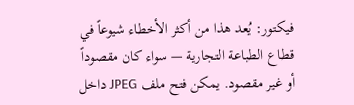فيكتور: يُعد هذا من أكثر الأخطاء شيوعاً في قطاع الطباعة التجارية — سواء كان مقصوداً أو غير مقصود. يمكن فتح ملف JPEG داخل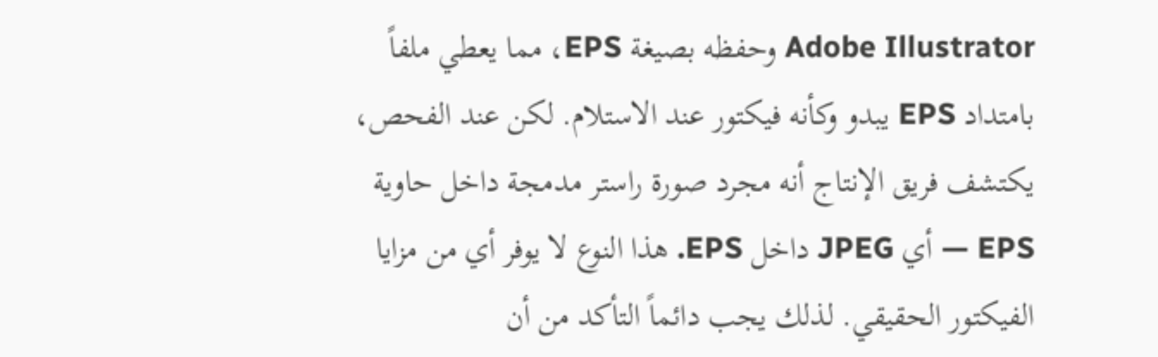Adobe Illustrator وحفظه بصيغة EPS، مما يعطي ملفاً بامتداد EPS يبدو وكأنه فيكتور عند الاستلام. لكن عند الفحص، يكتشف فريق الإنتاج أنه مجرد صورة راستر مدمجة داخل حاوية EPS — أي JPEG داخل EPS. هذا النوع لا يوفر أي من مزايا الفيكتور الحقيقي. لذلك يجب دائماً التأكد من أن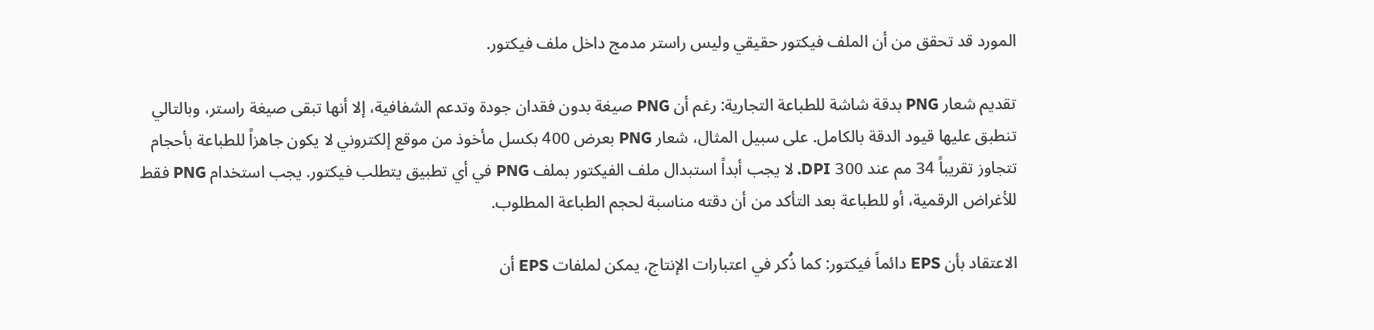المورد قد تحقق من أن الملف فيكتور حقيقي وليس راستر مدمج داخل ملف فيكتور.

تقديم شعار PNG بدقة شاشة للطباعة التجارية: رغم أن PNG صيغة بدون فقدان جودة وتدعم الشفافية، إلا أنها تبقى صيغة راستر، وبالتالي تنطبق عليها قيود الدقة بالكامل. على سبيل المثال، شعار PNG بعرض 400 بكسل مأخوذ من موقع إلكتروني لا يكون جاهزاً للطباعة بأحجام تتجاوز تقريباً 34 مم عند 300 DPI. لا يجب أبداً استبدال ملف الفيكتور بملف PNG في أي تطبيق يتطلب فيكتور. يجب استخدام PNG فقط للأغراض الرقمية، أو للطباعة بعد التأكد من أن دقته مناسبة لحجم الطباعة المطلوب.

الاعتقاد بأن EPS دائماً فيكتور: كما ذُكر في اعتبارات الإنتاج، يمكن لملفات EPS أن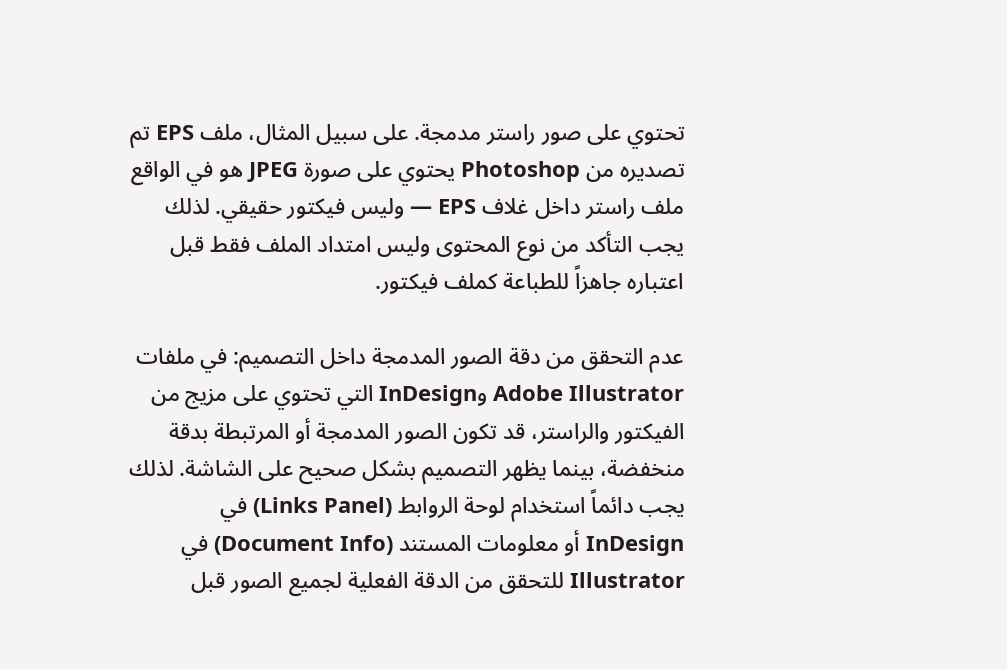تحتوي على صور راستر مدمجة. على سبيل المثال، ملف EPS تم تصديره من Photoshop يحتوي على صورة JPEG هو في الواقع ملف راستر داخل غلاف EPS — وليس فيكتور حقيقي. لذلك يجب التأكد من نوع المحتوى وليس امتداد الملف فقط قبل اعتباره جاهزاً للطباعة كملف فيكتور.

عدم التحقق من دقة الصور المدمجة داخل التصميم: في ملفات Adobe Illustrator وInDesign التي تحتوي على مزيج من الفيكتور والراستر، قد تكون الصور المدمجة أو المرتبطة بدقة منخفضة، بينما يظهر التصميم بشكل صحيح على الشاشة. لذلك يجب دائماً استخدام لوحة الروابط (Links Panel) في InDesign أو معلومات المستند (Document Info) في Illustrator للتحقق من الدقة الفعلية لجميع الصور قبل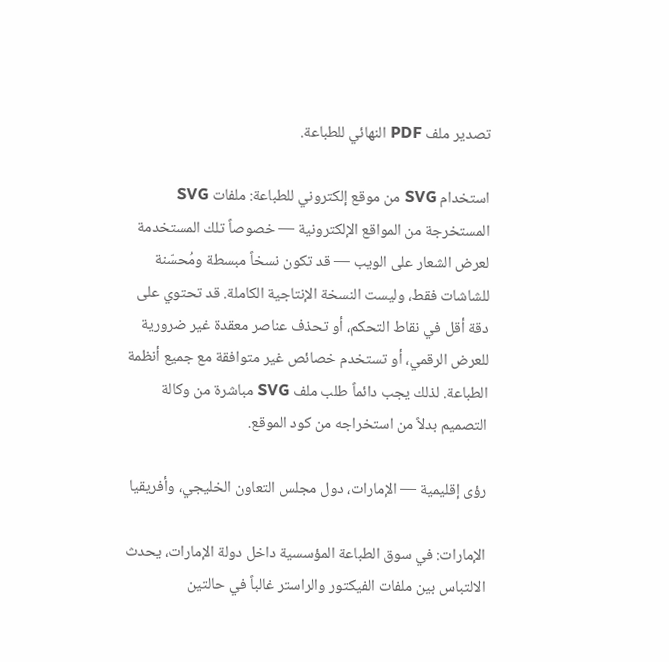تصدير ملف PDF النهائي للطباعة.

استخدام SVG من موقع إلكتروني للطباعة: ملفات SVG المستخرجة من المواقع الإلكترونية — خصوصاً تلك المستخدمة لعرض الشعار على الويب — قد تكون نسخاً مبسطة ومُحسّنة للشاشات فقط، وليست النسخة الإنتاجية الكاملة. قد تحتوي على دقة أقل في نقاط التحكم، أو تحذف عناصر معقدة غير ضرورية للعرض الرقمي، أو تستخدم خصائص غير متوافقة مع جميع أنظمة الطباعة. لذلك يجب دائماً طلب ملف SVG مباشرة من وكالة التصميم بدلاً من استخراجه من كود الموقع.

رؤى إقليمية — الإمارات، دول مجلس التعاون الخليجي، وأفريقيا

الإمارات: في سوق الطباعة المؤسسية داخل دولة الإمارات، يحدث الالتباس بين ملفات الفيكتور والراستر غالباً في حالتين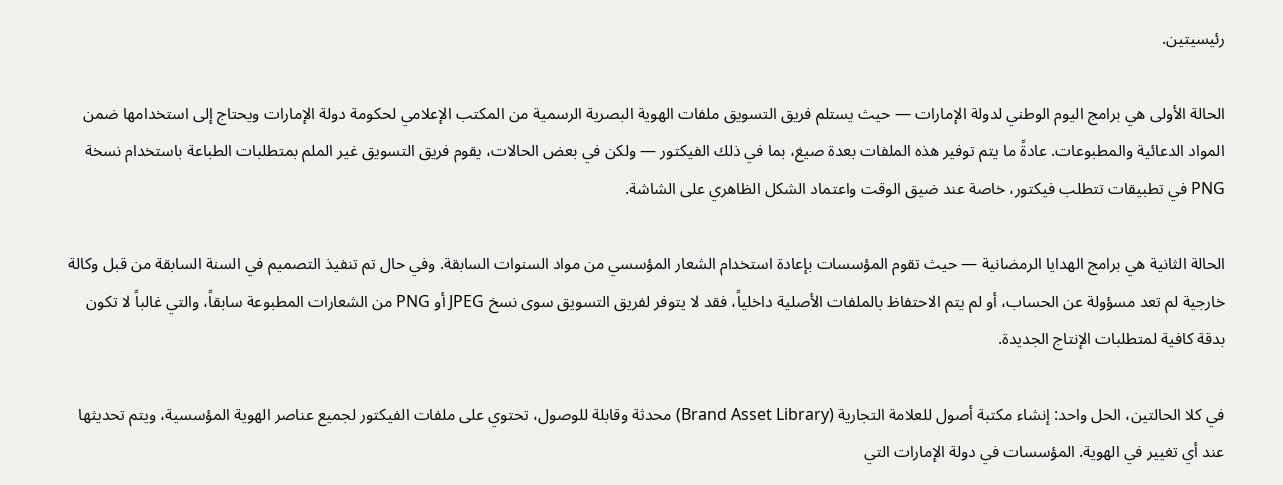رئيسيتين.

الحالة الأولى هي برامج اليوم الوطني لدولة الإمارات — حيث يستلم فريق التسويق ملفات الهوية البصرية الرسمية من المكتب الإعلامي لحكومة دولة الإمارات ويحتاج إلى استخدامها ضمن المواد الدعائية والمطبوعات. عادةً ما يتم توفير هذه الملفات بعدة صيغ، بما في ذلك الفيكتور — ولكن في بعض الحالات، يقوم فريق التسويق غير الملم بمتطلبات الطباعة باستخدام نسخة PNG في تطبيقات تتطلب فيكتور، خاصة عند ضيق الوقت واعتماد الشكل الظاهري على الشاشة.

الحالة الثانية هي برامج الهدايا الرمضانية — حيث تقوم المؤسسات بإعادة استخدام الشعار المؤسسي من مواد السنوات السابقة. وفي حال تم تنفيذ التصميم في السنة السابقة من قبل وكالة خارجية لم تعد مسؤولة عن الحساب، أو لم يتم الاحتفاظ بالملفات الأصلية داخلياً، فقد لا يتوفر لفريق التسويق سوى نسخ JPEG أو PNG من الشعارات المطبوعة سابقاً، والتي غالباً لا تكون بدقة كافية لمتطلبات الإنتاج الجديدة.

في كلا الحالتين، الحل واحد: إنشاء مكتبة أصول للعلامة التجارية (Brand Asset Library) محدثة وقابلة للوصول، تحتوي على ملفات الفيكتور لجميع عناصر الهوية المؤسسية، ويتم تحديثها عند أي تغيير في الهوية. المؤسسات في دولة الإمارات التي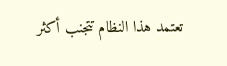تعتمد هذا النظام تتجنب أكثر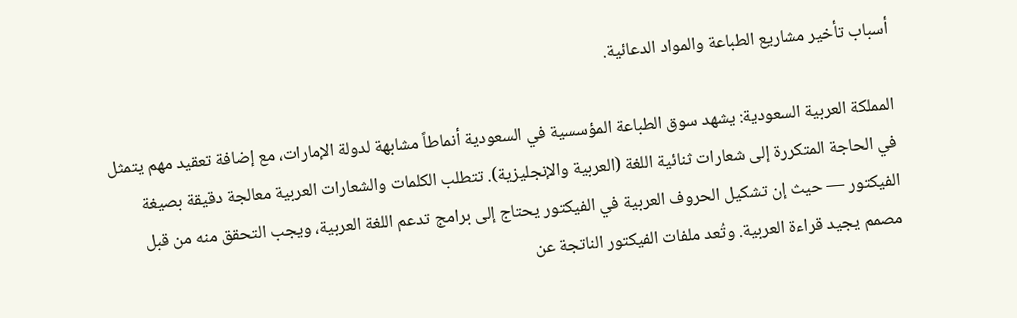أسباب تأخير مشاريع الطباعة والمواد الدعائية.

المملكة العربية السعودية: يشهد سوق الطباعة المؤسسية في السعودية أنماطاً مشابهة لدولة الإمارات، مع إضافة تعقيد مهم يتمثل في الحاجة المتكررة إلى شعارات ثنائية اللغة (العربية والإنجليزية). تتطلب الكلمات والشعارات العربية معالجة دقيقة بصيغة الفيكتور — حيث إن تشكيل الحروف العربية في الفيكتور يحتاج إلى برامج تدعم اللغة العربية، ويجب التحقق منه من قبل مصمم يجيد قراءة العربية. وتُعد ملفات الفيكتور الناتجة عن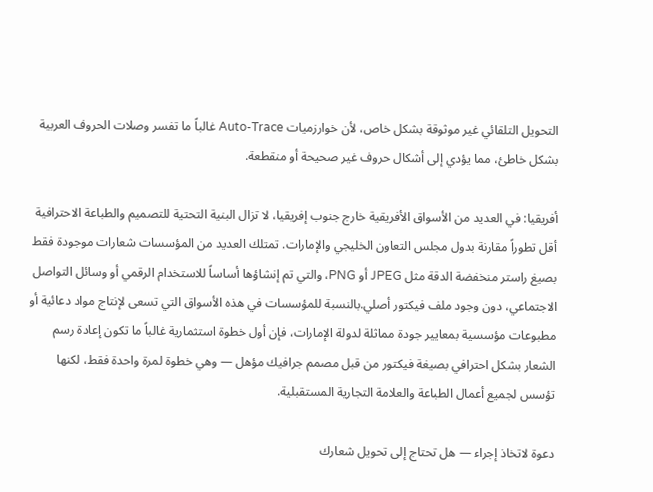التحويل التلقائي غير موثوقة بشكل خاص، لأن خوارزميات Auto-Trace غالباً ما تفسر وصلات الحروف العربية بشكل خاطئ، مما يؤدي إلى أشكال حروف غير صحيحة أو منقطعة.

أفريقيا: في العديد من الأسواق الأفريقية خارج جنوب إفريقيا، لا تزال البنية التحتية للتصميم والطباعة الاحترافية أقل تطوراً مقارنة بدول مجلس التعاون الخليجي والإمارات. تمتلك العديد من المؤسسات شعارات موجودة فقط بصيغ راستر منخفضة الدقة مثل JPEG أو PNG، والتي تم إنشاؤها أساساً للاستخدام الرقمي أو وسائل التواصل الاجتماعي، دون وجود ملف فيكتور أصلي.بالنسبة للمؤسسات في هذه الأسواق التي تسعى لإنتاج مواد دعائية أو مطبوعات مؤسسية بمعايير جودة مماثلة لدولة الإمارات، فإن أول خطوة استثمارية غالباً ما تكون إعادة رسم الشعار بشكل احترافي بصيغة فيكتور من قبل مصمم جرافيك مؤهل — وهي خطوة لمرة واحدة فقط، لكنها تؤسس لجميع أعمال الطباعة والعلامة التجارية المستقبلية.

دعوة لاتخاذ إجراء — هل تحتاج إلى تحويل شعارك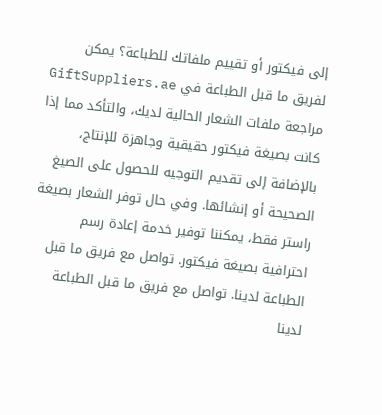إلى فيكتور أو تقييم ملفاتك للطباعة؟ يمكن لفريق ما قبل الطباعة في GiftSuppliers.ae مراجعة ملفات الشعار الحالية لديك، والتأكد مما إذا كانت بصيغة فيكتور حقيقية وجاهزة للإنتاج، بالإضافة إلى تقديم التوجيه للحصول على الصيغ الصحيحة أو إنشائها. وفي حال توفر الشعار بصيغة راستر فقط، يمكننا توفير خدمة إعادة رسم احترافية بصيغة فيكتور. تواصل مع فريق ما قبل الطباعة لدينا. تواصل مع فريق ما قبل الطباعة لدينا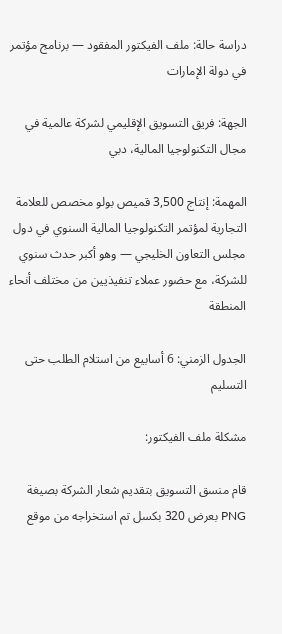دراسة حالة: ملف الفيكتور المفقود — برنامج مؤتمر في دولة الإمارات

الجهة: فريق التسويق الإقليمي لشركة عالمية في مجال التكنولوجيا المالية، دبي

المهمة: إنتاج 3,500 قميص بولو مخصص للعلامة التجارية لمؤتمر التكنولوجيا المالية السنوي في دول مجلس التعاون الخليجي — وهو أكبر حدث سنوي للشركة، مع حضور عملاء تنفيذيين من مختلف أنحاء المنطقة

الجدول الزمني: 6 أسابيع من استلام الطلب حتى التسليم

مشكلة ملف الفيكتور:

قام منسق التسويق بتقديم شعار الشركة بصيغة PNG بعرض 320 بكسل تم استخراجه من موقع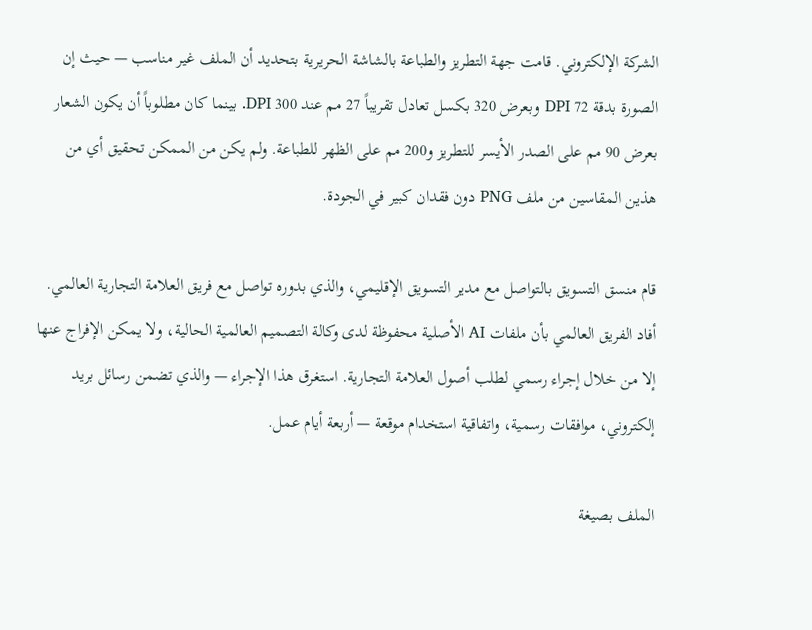الشركة الإلكتروني. قامت جهة التطريز والطباعة بالشاشة الحريرية بتحديد أن الملف غير مناسب — حيث إن الصورة بدقة 72 DPI وبعرض 320 بكسل تعادل تقريباً 27 مم عند 300 DPI. بينما كان مطلوباً أن يكون الشعار بعرض 90 مم على الصدر الأيسر للتطريز و200 مم على الظهر للطباعة. ولم يكن من الممكن تحقيق أي من هذين المقاسين من ملف PNG دون فقدان كبير في الجودة.

قام منسق التسويق بالتواصل مع مدير التسويق الإقليمي، والذي بدوره تواصل مع فريق العلامة التجارية العالمي. أفاد الفريق العالمي بأن ملفات AI الأصلية محفوظة لدى وكالة التصميم العالمية الحالية، ولا يمكن الإفراج عنها إلا من خلال إجراء رسمي لطلب أصول العلامة التجارية. استغرق هذا الإجراء — والذي تضمن رسائل بريد إلكتروني، موافقات رسمية، واتفاقية استخدام موقعة — أربعة أيام عمل.

الملف بصيغة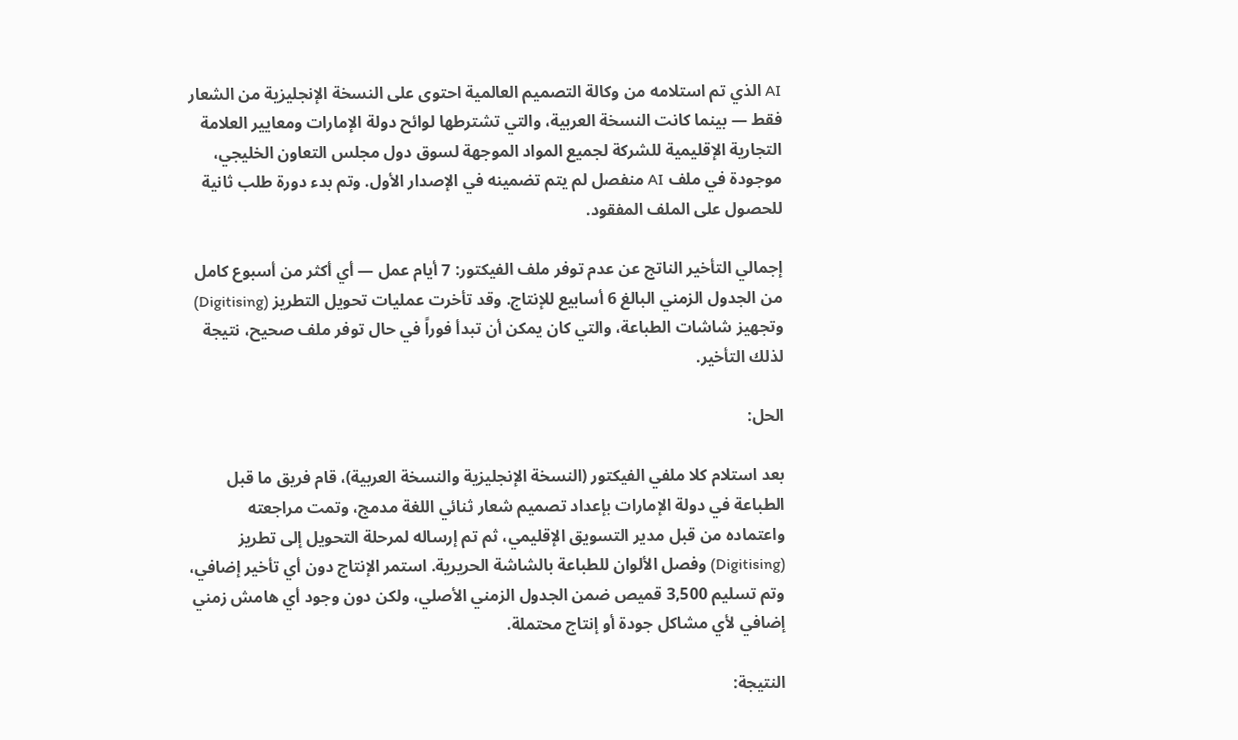AI الذي تم استلامه من وكالة التصميم العالمية احتوى على النسخة الإنجليزية من الشعار فقط — بينما كانت النسخة العربية، والتي تشترطها لوائح دولة الإمارات ومعايير العلامة التجارية الإقليمية للشركة لجميع المواد الموجهة لسوق دول مجلس التعاون الخليجي، موجودة في ملف AI منفصل لم يتم تضمينه في الإصدار الأول. وتم بدء دورة طلب ثانية للحصول على الملف المفقود.

إجمالي التأخير الناتج عن عدم توفر ملف الفيكتور: 7 أيام عمل — أي أكثر من أسبوع كامل من الجدول الزمني البالغ 6 أسابيع للإنتاج. وقد تأخرت عمليات تحويل التطريز (Digitising) وتجهيز شاشات الطباعة، والتي كان يمكن أن تبدأ فوراً في حال توفر ملف صحيح، نتيجة لذلك التأخير.

الحل:

بعد استلام كلا ملفي الفيكتور (النسخة الإنجليزية والنسخة العربية)، قام فريق ما قبل الطباعة في دولة الإمارات بإعداد تصميم شعار ثنائي اللغة مدمج، وتمت مراجعته واعتماده من قبل مدير التسويق الإقليمي، ثم تم إرساله لمرحلة التحويل إلى تطريز (Digitising) وفصل الألوان للطباعة بالشاشة الحريرية. استمر الإنتاج دون أي تأخير إضافي، وتم تسليم 3,500 قميص ضمن الجدول الزمني الأصلي، ولكن دون وجود أي هامش زمني إضافي لأي مشاكل جودة أو إنتاج محتملة.

النتيجة: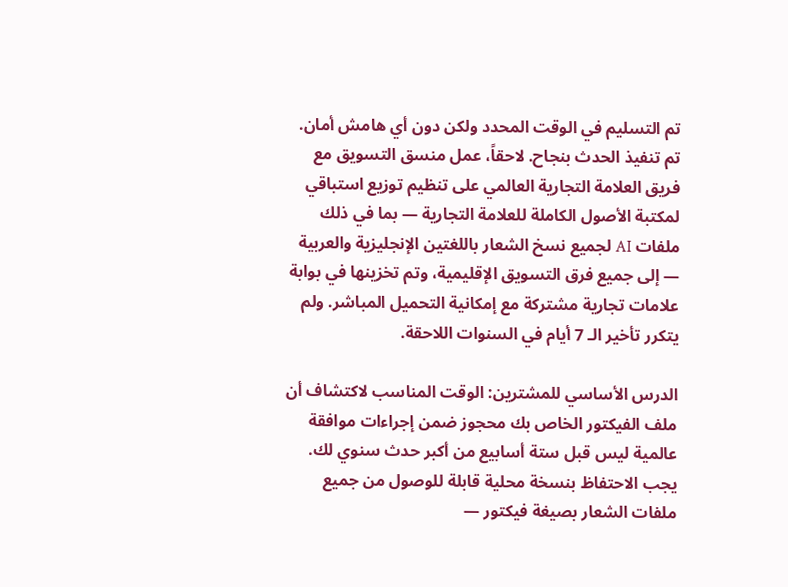تم التسليم في الوقت المحدد ولكن دون أي هامش أمان. تم تنفيذ الحدث بنجاح. لاحقاً، عمل منسق التسويق مع فريق العلامة التجارية العالمي على تنظيم توزيع استباقي لمكتبة الأصول الكاملة للعلامة التجارية — بما في ذلك ملفات AI لجميع نسخ الشعار باللغتين الإنجليزية والعربية — إلى جميع فرق التسويق الإقليمية، وتم تخزينها في بوابة علامات تجارية مشتركة مع إمكانية التحميل المباشر. ولم يتكرر تأخير الـ 7 أيام في السنوات اللاحقة.

الدرس الأساسي للمشترين: الوقت المناسب لاكتشاف أن ملف الفيكتور الخاص بك محجوز ضمن إجراءات موافقة عالمية ليس قبل ستة أسابيع من أكبر حدث سنوي لك. يجب الاحتفاظ بنسخة محلية قابلة للوصول من جميع ملفات الشعار بصيغة فيكتور —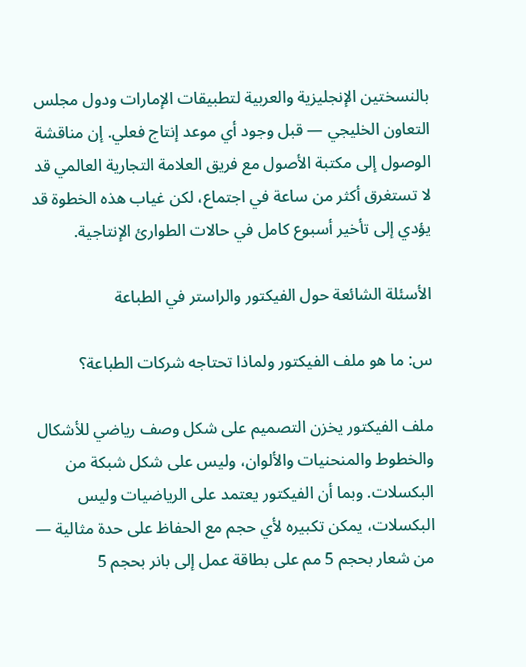بالنسختين الإنجليزية والعربية لتطبيقات الإمارات ودول مجلس التعاون الخليجي — قبل وجود أي موعد إنتاج فعلي. إن مناقشة الوصول إلى مكتبة الأصول مع فريق العلامة التجارية العالمي قد لا تستغرق أكثر من ساعة في اجتماع، لكن غياب هذه الخطوة قد يؤدي إلى تأخير أسبوع كامل في حالات الطوارئ الإنتاجية.

الأسئلة الشائعة حول الفيكتور والراستر في الطباعة

س: ما هو ملف الفيكتور ولماذا تحتاجه شركات الطباعة؟

ملف الفيكتور يخزن التصميم على شكل وصف رياضي للأشكال والخطوط والمنحنيات والألوان، وليس على شكل شبكة من البكسلات. وبما أن الفيكتور يعتمد على الرياضيات وليس البكسلات، يمكن تكبيره لأي حجم مع الحفاظ على حدة مثالية — من شعار بحجم 5 مم على بطاقة عمل إلى بانر بحجم 5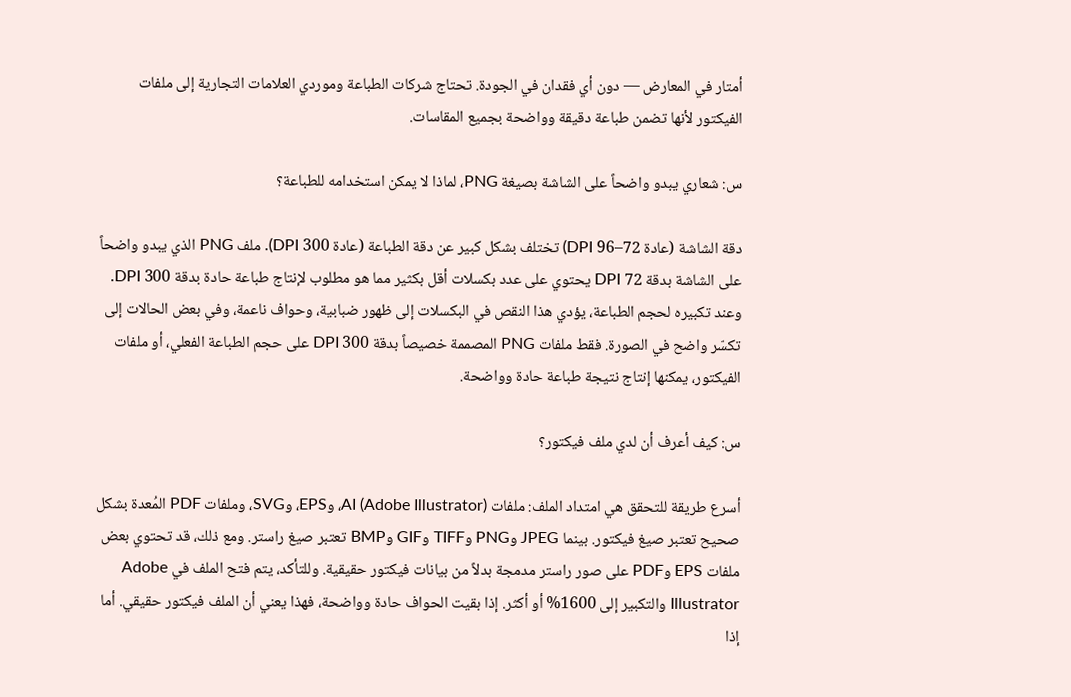أمتار في المعارض — دون أي فقدان في الجودة. تحتاج شركات الطباعة وموردي العلامات التجارية إلى ملفات الفيكتور لأنها تضمن طباعة دقيقة وواضحة بجميع المقاسات.

س: شعاري يبدو واضحاً على الشاشة بصيغة PNG، لماذا لا يمكن استخدامه للطباعة؟

دقة الشاشة (عادة 72–96 DPI) تختلف بشكل كبير عن دقة الطباعة (عادة 300 DPI). ملف PNG الذي يبدو واضحاً على الشاشة بدقة 72 DPI يحتوي على عدد بكسلات أقل بكثير مما هو مطلوب لإنتاج طباعة حادة بدقة 300 DPI. وعند تكبيره لحجم الطباعة، يؤدي هذا النقص في البكسلات إلى ظهور ضبابية، وحواف ناعمة، وفي بعض الحالات إلى تكسّر واضح في الصورة. فقط ملفات PNG المصممة خصيصاً بدقة 300 DPI على حجم الطباعة الفعلي، أو ملفات الفيكتور، يمكنها إنتاج نتيجة طباعة حادة وواضحة.

س: كيف أعرف أن لدي ملف فيكتور؟

أسرع طريقة للتحقق هي امتداد الملف: ملفات AI (Adobe Illustrator)، وEPS، وSVG، وملفات PDF المُعدة بشكل صحيح تعتبر صيغ فيكتور. بينما JPEG وPNG وTIFF وGIF وBMP تعتبر صيغ راستر. ومع ذلك، قد تحتوي بعض ملفات EPS وPDF على صور راستر مدمجة بدلاً من بيانات فيكتور حقيقية. وللتأكد، يتم فتح الملف في Adobe Illustrator والتكبير إلى 1600% أو أكثر. إذا بقيت الحواف حادة وواضحة، فهذا يعني أن الملف فيكتور حقيقي. أما إذا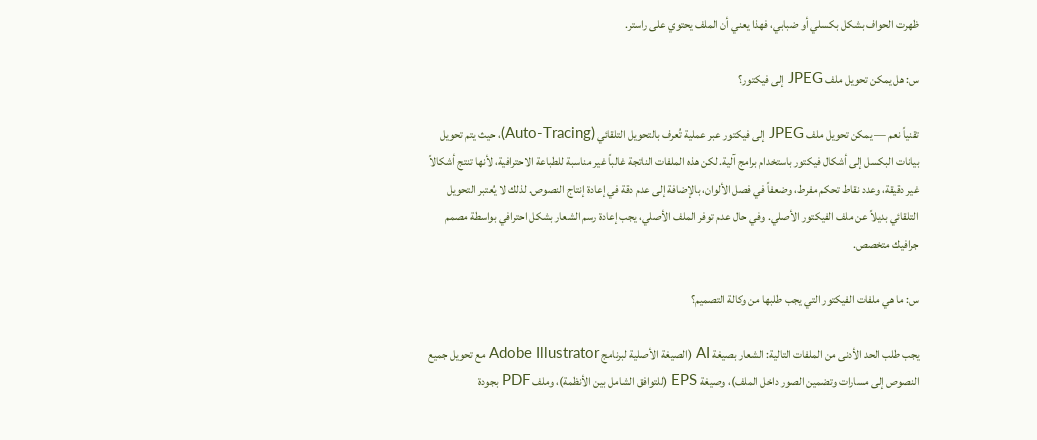ظهرت الحواف بشكل بكسلي أو ضبابي، فهذا يعني أن الملف يحتوي على راستر.

س: هل يمكن تحويل ملف JPEG إلى فيكتور؟

تقنياً نعم — يمكن تحويل ملف JPEG إلى فيكتور عبر عملية تُعرف بالتحويل التلقائي (Auto-Tracing)، حيث يتم تحويل بيانات البكسل إلى أشكال فيكتور باستخدام برامج آلية. لكن هذه الملفات الناتجة غالباً غير مناسبة للطباعة الاحترافية، لأنها تنتج أشكالاً غير دقيقة، وعدد نقاط تحكم مفرط، وضعفاً في فصل الألوان، بالإضافة إلى عدم دقة في إعادة إنتاج النصوص. لذلك لا يُعتبر التحويل التلقائي بديلاً عن ملف الفيكتور الأصلي. وفي حال عدم توفر الملف الأصلي، يجب إعادة رسم الشعار بشكل احترافي بواسطة مصمم جرافيك متخصص.

س: ما هي ملفات الفيكتور التي يجب طلبها من وكالة التصميم؟

يجب طلب الحد الأدنى من الملفات التالية: الشعار بصيغة AI (الصيغة الأصلية لبرنامج Adobe Illustrator مع تحويل جميع النصوص إلى مسارات وتضمين الصور داخل الملف)، وصيغة EPS (للتوافق الشامل بين الأنظمة)، وملف PDF بجودة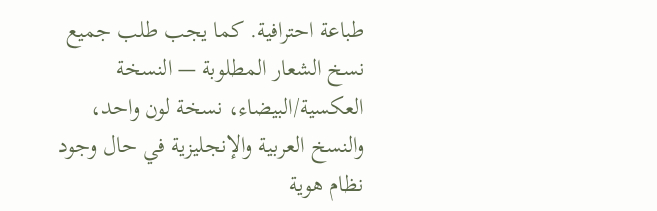طباعة احترافية. كما يجب طلب جميع نسخ الشعار المطلوبة — النسخة العكسية/البيضاء، نسخة لون واحد، والنسخ العربية والإنجليزية في حال وجود نظام هوية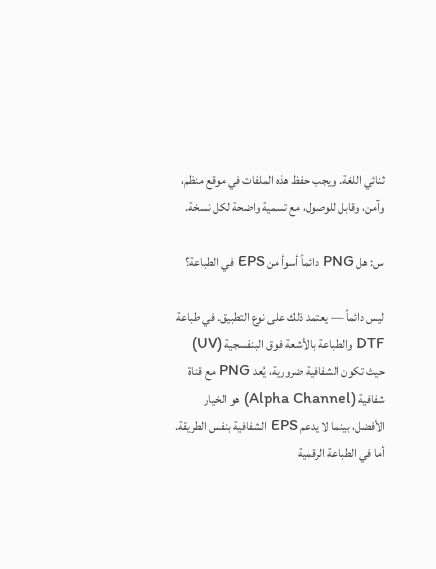ثنائي اللغة. ويجب حفظ هذه الملفات في موقع منظم، وآمن، وقابل للوصول، مع تسمية واضحة لكل نسخة.

س: هل PNG دائماً أسوأ من EPS في الطباعة؟

ليس دائماً — يعتمد ذلك على نوع التطبيق. في طباعة DTF والطباعة بالأشعة فوق البنفسجية (UV) حيث تكون الشفافية ضرورية، يُعد PNG مع قناة شفافية (Alpha Channel) هو الخيار الأفضل، بينما لا يدعم EPS الشفافية بنفس الطريقة. أما في الطباعة الرقمية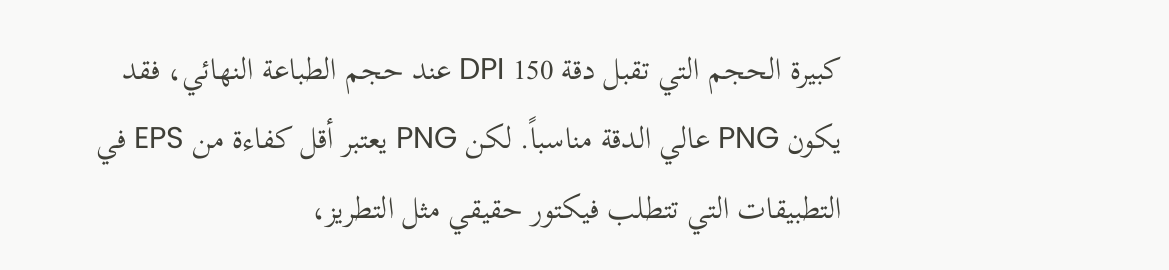كبيرة الحجم التي تقبل دقة 150 DPI عند حجم الطباعة النهائي، فقد يكون PNG عالي الدقة مناسباً. لكن PNG يعتبر أقل كفاءة من EPS في التطبيقات التي تتطلب فيكتور حقيقي مثل التطريز،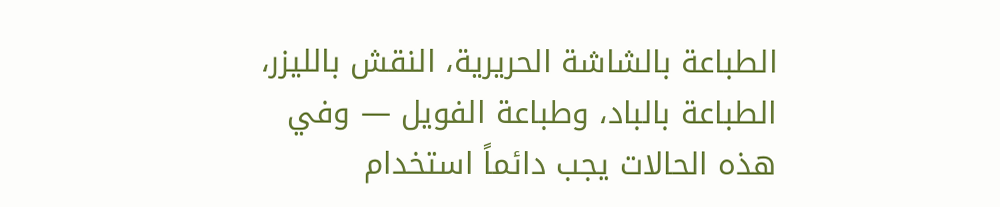الطباعة بالشاشة الحريرية، النقش بالليزر، الطباعة بالباد، وطباعة الفويل — وفي هذه الحالات يجب دائماً استخدام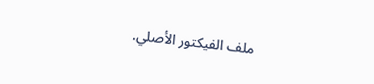ملف الفيكتور الأصلي.